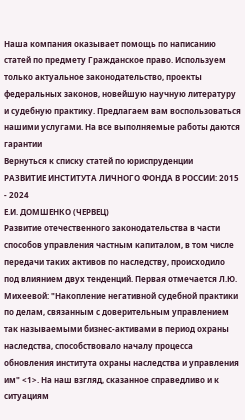Наша компания оказывает помощь по написанию статей по предмету Гражданское право. Используем только актуальное законодательство, проекты федеральных законов, новейшую научную литературу и судебную практику. Предлагаем вам воспользоваться нашими услугами. На все выполняемые работы даются гарантии
Вернуться к списку статей по юриспруденции
РАЗВИТИЕ ИНСТИТУТА ЛИЧНОГО ФОНДА В РОССИИ: 2015 - 2024
Е.И. ДОМШЕНКО (ЧЕРВЕЦ)
Развитие отечественного законодательства в части способов управления частным капиталом, в том числе передачи таких активов по наследству, происходило под влиянием двух тенденций. Первая отмечается Л.Ю. Михеевой: "Накопление негативной судебной практики по делам, связанным с доверительным управлением так называемыми бизнес-активами в период охраны наследства, способствовало началу процесса обновления института охраны наследства и управления им" <1>. На наш взгляд, сказанное справедливо и к ситуациям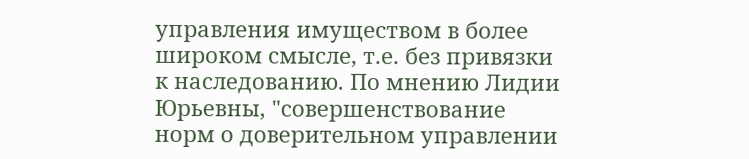управления имуществом в более широком смысле, т.е. без привязки к наследованию. По мнению Лидии Юрьевны, "совершенствование норм о доверительном управлении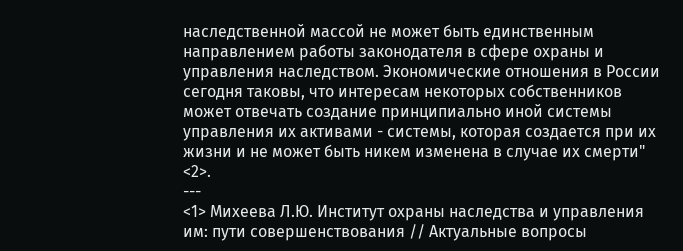наследственной массой не может быть единственным направлением работы законодателя в сфере охраны и управления наследством. Экономические отношения в России сегодня таковы, что интересам некоторых собственников может отвечать создание принципиально иной системы управления их активами - системы, которая создается при их жизни и не может быть никем изменена в случае их смерти" <2>.
---
<1> Михеева Л.Ю. Институт охраны наследства и управления им: пути совершенствования // Актуальные вопросы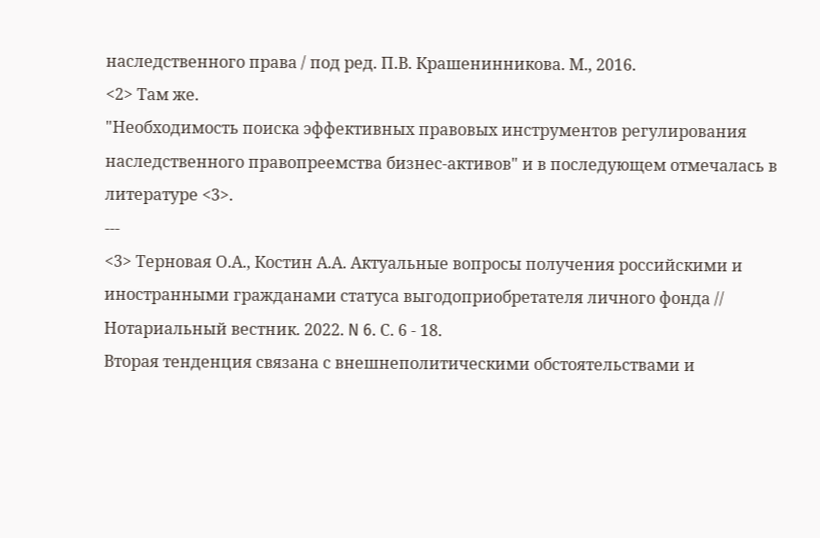наследственного права / под ред. П.В. Крашенинникова. М., 2016.
<2> Там же.
"Необходимость поиска эффективных правовых инструментов регулирования наследственного правопреемства бизнес-активов" и в последующем отмечалась в литературе <3>.
---
<3> Терновая О.А., Костин А.А. Актуальные вопросы получения российскими и иностранными гражданами статуса выгодоприобретателя личного фонда // Нотариальный вестник. 2022. N 6. С. 6 - 18.
Вторая тенденция связана с внешнеполитическими обстоятельствами и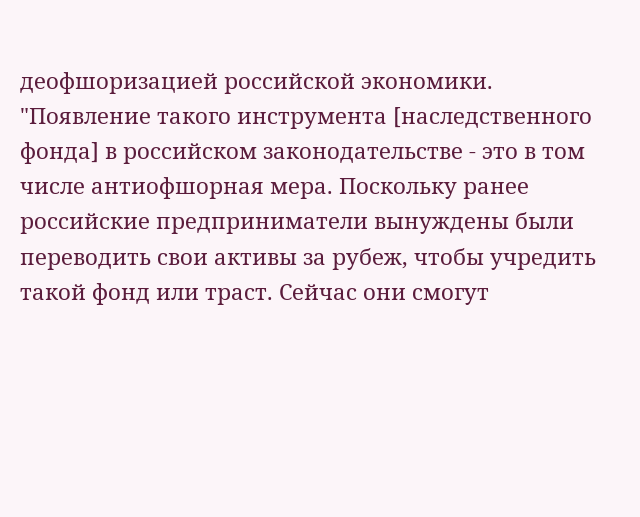деофшоризацией российской экономики.
"Появление такого инструмента [наследственного фонда] в российском законодательстве - это в том числе антиофшорная мера. Поскольку ранее российские предприниматели вынуждены были переводить свои активы за рубеж, чтобы учредить такой фонд или траст. Сейчас они смогут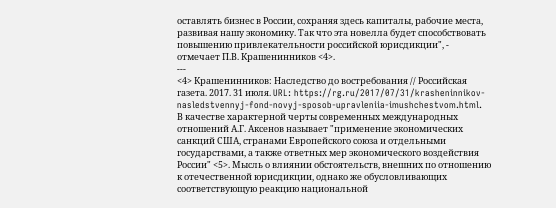оставлять бизнес в России, сохраняя здесь капиталы, рабочие места, развивая нашу экономику. Так что эта новелла будет способствовать повышению привлекательности российской юрисдикции", - отмечает П.В. Крашенинников <4>.
---
<4> Крашенинников: Наследство до востребования // Российская газета. 2017. 31 июля. URL: https://rg.ru/2017/07/31/krasheninnikov-nasledstvennyj-fond-novyj-sposob-upravleniia-imushchestvom.html.
В качестве характерной черты современных международных отношений А.Г. Аксенов называет "применение экономических санкций США, странами Европейского союза и отдельными государствами, а также ответных мер экономического воздействия России" <5>. Мысль о влиянии обстоятельств, внешних по отношению к отечественной юрисдикции, однако же обусловливающих соответствующую реакцию национальной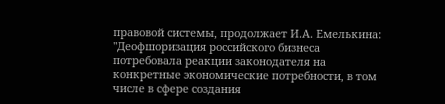правовой системы, продолжает И.А. Емелькина: "Деофшоризация российского бизнеса потребовала реакции законодателя на конкретные экономические потребности, в том числе в сфере создания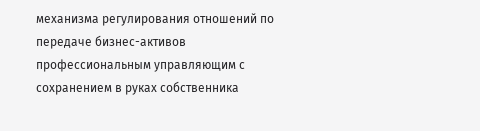механизма регулирования отношений по передаче бизнес-активов профессиональным управляющим с сохранением в руках собственника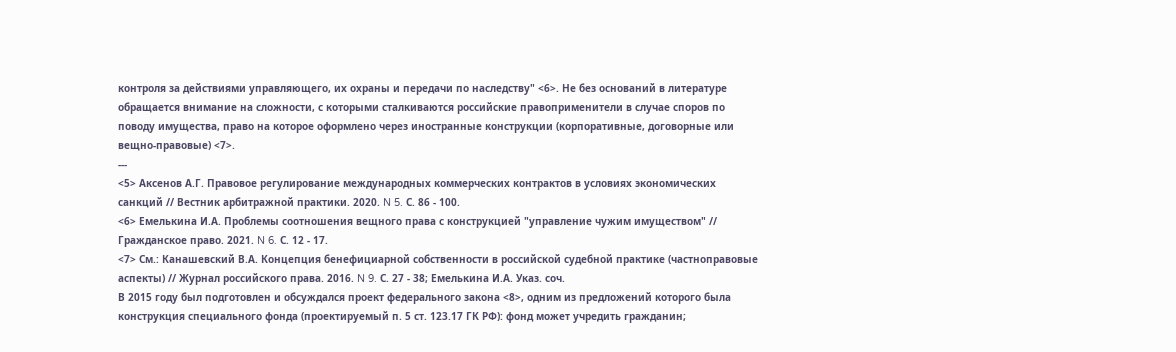контроля за действиями управляющего, их охраны и передачи по наследству" <6>. Не без оснований в литературе обращается внимание на сложности, с которыми сталкиваются российские правоприменители в случае споров по поводу имущества, право на которое оформлено через иностранные конструкции (корпоративные, договорные или вещно-правовые) <7>.
---
<5> Аксенов А.Г. Правовое регулирование международных коммерческих контрактов в условиях экономических санкций // Вестник арбитражной практики. 2020. N 5. С. 86 - 100.
<6> Емелькина И.А. Проблемы соотношения вещного права с конструкцией "управление чужим имуществом" // Гражданское право. 2021. N 6. С. 12 - 17.
<7> См.: Канашевский В.А. Концепция бенефициарной собственности в российской судебной практике (частноправовые аспекты) // Журнал российского права. 2016. N 9. С. 27 - 38; Емелькина И.А. Указ. соч.
В 2015 году был подготовлен и обсуждался проект федерального закона <8>, одним из предложений которого была конструкция специального фонда (проектируемый п. 5 ст. 123.17 ГК РФ): фонд может учредить гражданин;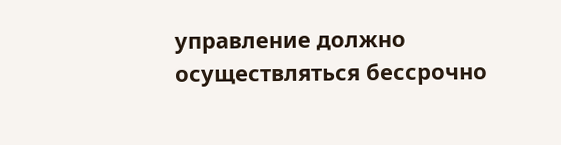управление должно осуществляться бессрочно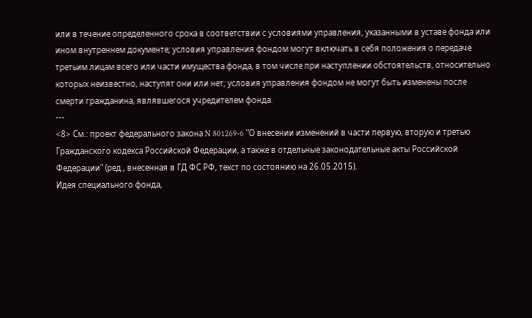или в течение определенного срока в соответствии с условиями управления, указанными в уставе фонда или ином внутреннем документе; условия управления фондом могут включать в себя положения о передаче третьим лицам всего или части имущества фонда, в том числе при наступлении обстоятельств, относительно которых неизвестно, наступят они или нет; условия управления фондом не могут быть изменены после смерти гражданина, являвшегося учредителем фонда.
---
<8> См.: проект федерального закона N 801269-6 "О внесении изменений в части первую, вторую и третью Гражданского кодекса Российской Федерации, а также в отдельные законодательные акты Российской Федерации" (ред., внесенная в ГД ФС РФ, текст по состоянию на 26.05.2015).
Идея специального фонда,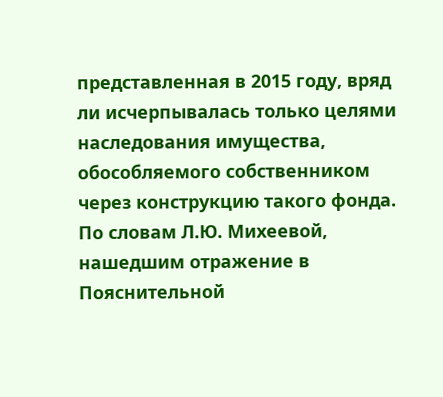представленная в 2015 году, вряд ли исчерпывалась только целями наследования имущества, обособляемого собственником через конструкцию такого фонда.
По словам Л.Ю. Михеевой, нашедшим отражение в Пояснительной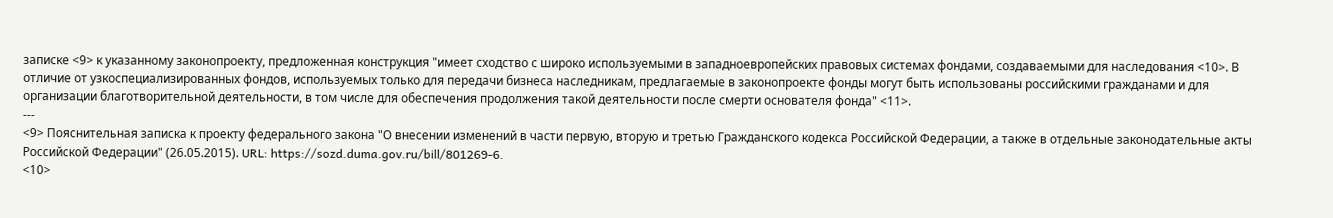записке <9> к указанному законопроекту, предложенная конструкция "имеет сходство с широко используемыми в западноевропейских правовых системах фондами, создаваемыми для наследования <10>. В отличие от узкоспециализированных фондов, используемых только для передачи бизнеса наследникам, предлагаемые в законопроекте фонды могут быть использованы российскими гражданами и для организации благотворительной деятельности, в том числе для обеспечения продолжения такой деятельности после смерти основателя фонда" <11>.
---
<9> Пояснительная записка к проекту федерального закона "О внесении изменений в части первую, вторую и третью Гражданского кодекса Российской Федерации, а также в отдельные законодательные акты Российской Федерации" (26.05.2015). URL: https://sozd.duma.gov.ru/bill/801269-6.
<10>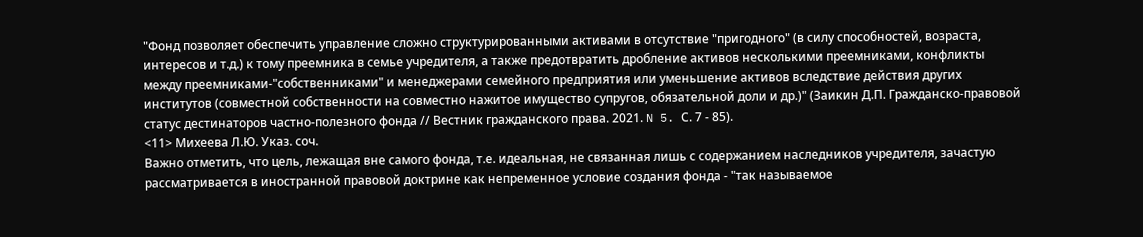"Фонд позволяет обеспечить управление сложно структурированными активами в отсутствие "пригодного" (в силу способностей, возраста, интересов и т.д.) к тому преемника в семье учредителя, а также предотвратить дробление активов несколькими преемниками, конфликты между преемниками-"собственниками" и менеджерами семейного предприятия или уменьшение активов вследствие действия других институтов (совместной собственности на совместно нажитое имущество супругов, обязательной доли и др.)" (Заикин Д.П. Гражданско-правовой статус дестинаторов частно-полезного фонда // Вестник гражданского права. 2021. N 5. С. 7 - 85).
<11> Михеева Л.Ю. Указ. соч.
Важно отметить, что цель, лежащая вне самого фонда, т.е. идеальная, не связанная лишь с содержанием наследников учредителя, зачастую рассматривается в иностранной правовой доктрине как непременное условие создания фонда - "так называемое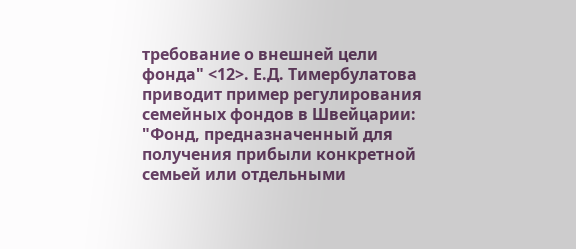требование о внешней цели фонда" <12>. Е.Д. Тимербулатова приводит пример регулирования семейных фондов в Швейцарии: "Фонд, предназначенный для получения прибыли конкретной семьей или отдельными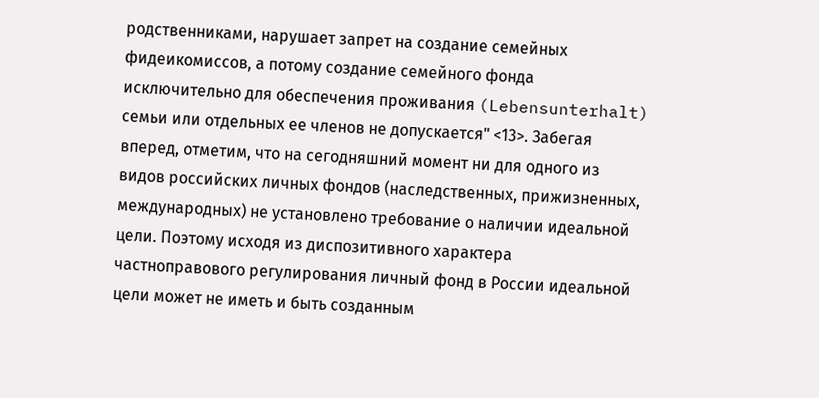родственниками, нарушает запрет на создание семейных фидеикомиссов, а потому создание семейного фонда исключительно для обеспечения проживания (Lebensunterhalt) семьи или отдельных ее членов не допускается" <13>. Забегая вперед, отметим, что на сегодняшний момент ни для одного из видов российских личных фондов (наследственных, прижизненных, международных) не установлено требование о наличии идеальной цели. Поэтому исходя из диспозитивного характера частноправового регулирования личный фонд в России идеальной цели может не иметь и быть созданным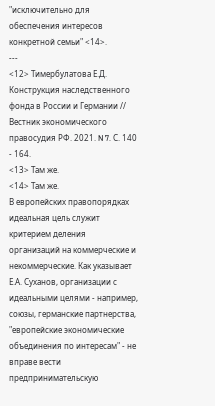"исключительно для обеспечения интересов конкретной семьи" <14>.
---
<12> Тимербулатова Е.Д. Конструкция наследственного фонда в России и Германии // Вестник экономического правосудия РФ. 2021. N 7. С. 140 - 164.
<13> Там же.
<14> Там же.
В европейских правопорядках идеальная цель служит критерием деления организаций на коммерческие и некоммерческие. Как указывает Е.А. Суханов, организации с идеальными целями - например, союзы, германские партнерства, "европейские экономические объединения по интересам" - не вправе вести предпринимательскую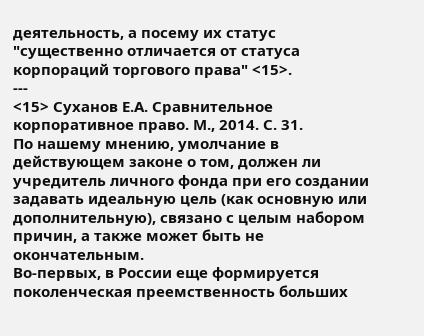деятельность, а посему их статус "существенно отличается от статуса корпораций торгового права" <15>.
---
<15> Суханов Е.А. Сравнительное корпоративное право. М., 2014. С. 31.
По нашему мнению, умолчание в действующем законе о том, должен ли учредитель личного фонда при его создании задавать идеальную цель (как основную или дополнительную), связано с целым набором причин, а также может быть не окончательным.
Во-первых, в России еще формируется поколенческая преемственность больших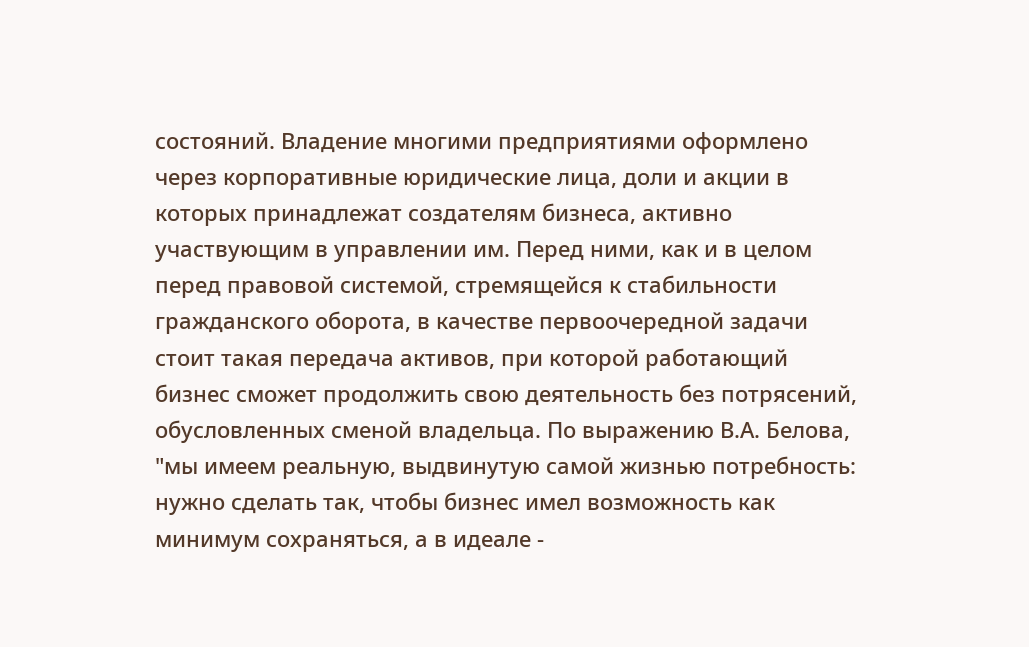состояний. Владение многими предприятиями оформлено через корпоративные юридические лица, доли и акции в которых принадлежат создателям бизнеса, активно участвующим в управлении им. Перед ними, как и в целом перед правовой системой, стремящейся к стабильности гражданского оборота, в качестве первоочередной задачи стоит такая передача активов, при которой работающий бизнес сможет продолжить свою деятельность без потрясений, обусловленных сменой владельца. По выражению В.А. Белова, "мы имеем реальную, выдвинутую самой жизнью потребность: нужно сделать так, чтобы бизнес имел возможность как минимум сохраняться, а в идеале -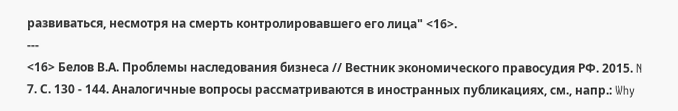развиваться, несмотря на смерть контролировавшего его лица" <16>.
---
<16> Белов В.А. Проблемы наследования бизнеса // Вестник экономического правосудия РФ. 2015. N 7. С. 130 - 144. Аналогичные вопросы рассматриваются в иностранных публикациях, см., напр.: Why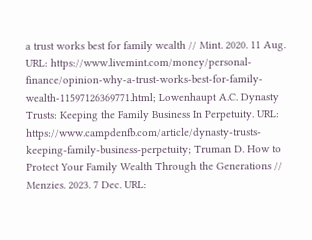a trust works best for family wealth // Mint. 2020. 11 Aug. URL: https://www.livemint.com/money/personal-finance/opinion-why-a-trust-works-best-for-family-wealth-11597126369771.html; Lowenhaupt A.C. Dynasty Trusts: Keeping the Family Business In Perpetuity. URL: https://www.campdenfb.com/article/dynasty-trusts-keeping-family-business-perpetuity; Truman D. How to Protect Your Family Wealth Through the Generations // Menzies. 2023. 7 Dec. URL: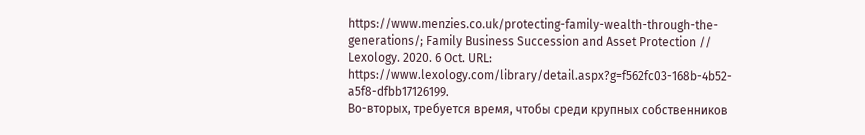https://www.menzies.co.uk/protecting-family-wealth-through-the-generations/; Family Business Succession and Asset Protection // Lexology. 2020. 6 Oct. URL: https://www.lexology.com/library/detail.aspx?g=f562fc03-168b-4b52-a5f8-dfbb17126199.
Во-вторых, требуется время, чтобы среди крупных собственников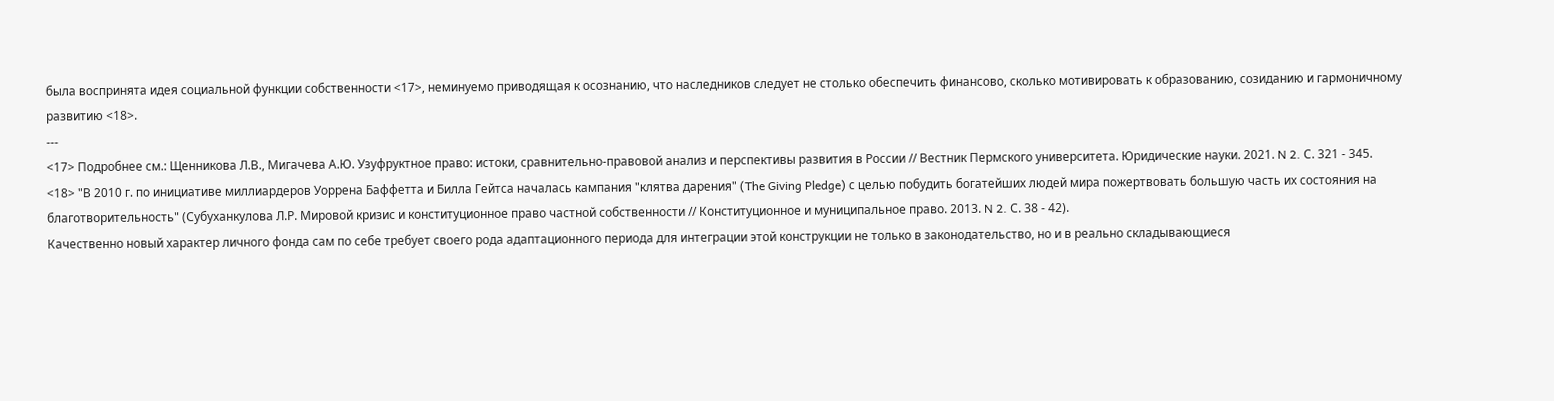была воспринята идея социальной функции собственности <17>, неминуемо приводящая к осознанию, что наследников следует не столько обеспечить финансово, сколько мотивировать к образованию, созиданию и гармоничному развитию <18>.
---
<17> Подробнее см.: Щенникова Л.В., Мигачева А.Ю. Узуфруктное право: истоки, сравнительно-правовой анализ и перспективы развития в России // Вестник Пермского университета. Юридические науки. 2021. N 2. С. 321 - 345.
<18> "В 2010 г. по инициативе миллиардеров Уоррена Баффетта и Билла Гейтса началась кампания "клятва дарения" (The Giving Pledge) с целью побудить богатейших людей мира пожертвовать большую часть их состояния на благотворительность" (Субуханкулова Л.Р. Мировой кризис и конституционное право частной собственности // Конституционное и муниципальное право. 2013. N 2. С. 38 - 42).
Качественно новый характер личного фонда сам по себе требует своего рода адаптационного периода для интеграции этой конструкции не только в законодательство, но и в реально складывающиеся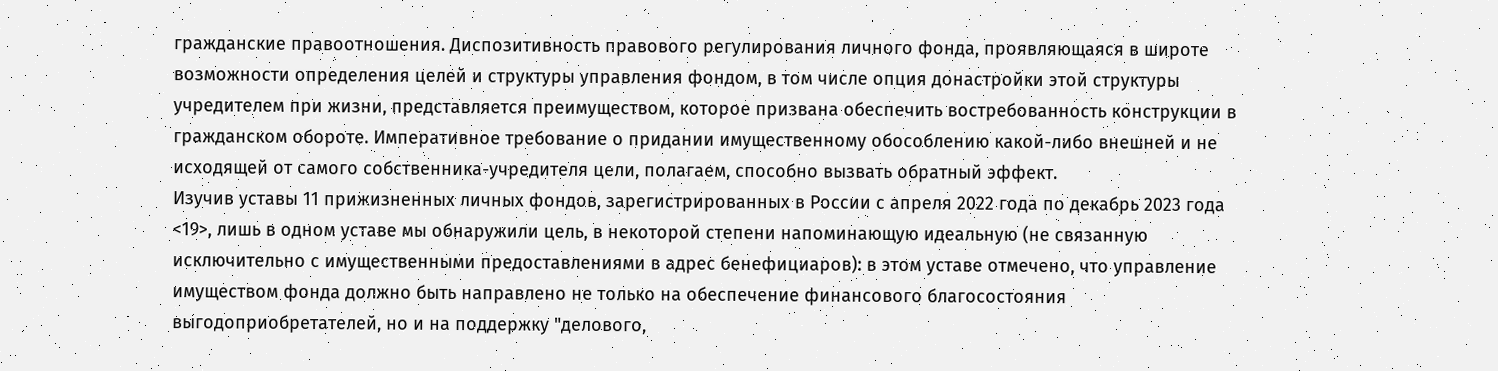гражданские правоотношения. Диспозитивность правового регулирования личного фонда, проявляющаяся в широте возможности определения целей и структуры управления фондом, в том числе опция донастройки этой структуры учредителем при жизни, представляется преимуществом, которое призвана обеспечить востребованность конструкции в гражданском обороте. Императивное требование о придании имущественному обособлению какой-либо внешней и не исходящей от самого собственника-учредителя цели, полагаем, способно вызвать обратный эффект.
Изучив уставы 11 прижизненных личных фондов, зарегистрированных в России с апреля 2022 года по декабрь 2023 года <19>, лишь в одном уставе мы обнаружили цель, в некоторой степени напоминающую идеальную (не связанную исключительно с имущественными предоставлениями в адрес бенефициаров): в этом уставе отмечено, что управление имуществом фонда должно быть направлено не только на обеспечение финансового благосостояния выгодоприобретателей, но и на поддержку "делового,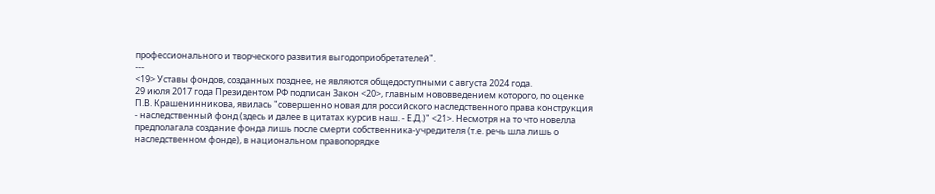профессионального и творческого развития выгодоприобретателей".
---
<19> Уставы фондов, созданных позднее, не являются общедоступными с августа 2024 года.
29 июля 2017 года Президентом РФ подписан Закон <20>, главным нововведением которого, по оценке П.В. Крашенинникова, явилась "совершенно новая для российского наследственного права конструкция - наследственный фонд (здесь и далее в цитатах курсив наш. - Е.Д.)" <21>. Несмотря на то что новелла предполагала создание фонда лишь после смерти собственника-учредителя (т.е. речь шла лишь о наследственном фонде), в национальном правопорядке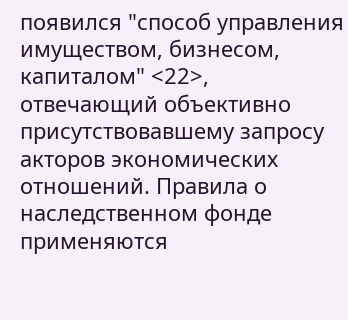появился "способ управления имуществом, бизнесом, капиталом" <22>, отвечающий объективно присутствовавшему запросу акторов экономических отношений. Правила о наследственном фонде применяются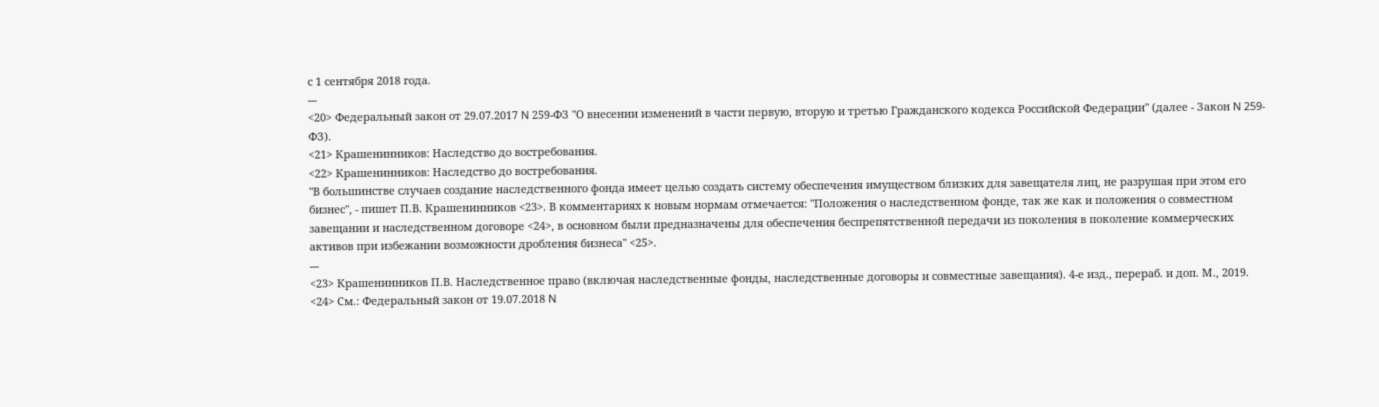с 1 сентября 2018 года.
---
<20> Федеральный закон от 29.07.2017 N 259-ФЗ "О внесении изменений в части первую, вторую и третью Гражданского кодекса Российской Федерации" (далее - Закон N 259-ФЗ).
<21> Крашенинников: Наследство до востребования.
<22> Крашенинников: Наследство до востребования.
"В большинстве случаев создание наследственного фонда имеет целью создать систему обеспечения имуществом близких для завещателя лиц, не разрушая при этом его бизнес", - пишет П.В. Крашенинников <23>. В комментариях к новым нормам отмечается: "Положения о наследственном фонде, так же как и положения о совместном завещании и наследственном договоре <24>, в основном были предназначены для обеспечения беспрепятственной передачи из поколения в поколение коммерческих активов при избежании возможности дробления бизнеса" <25>.
---
<23> Крашенинников П.В. Наследственное право (включая наследственные фонды, наследственные договоры и совместные завещания). 4-е изд., перераб. и доп. М., 2019.
<24> См.: Федеральный закон от 19.07.2018 N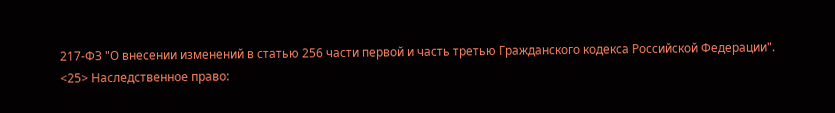217-ФЗ "О внесении изменений в статью 256 части первой и часть третью Гражданского кодекса Российской Федерации".
<25> Наследственное право: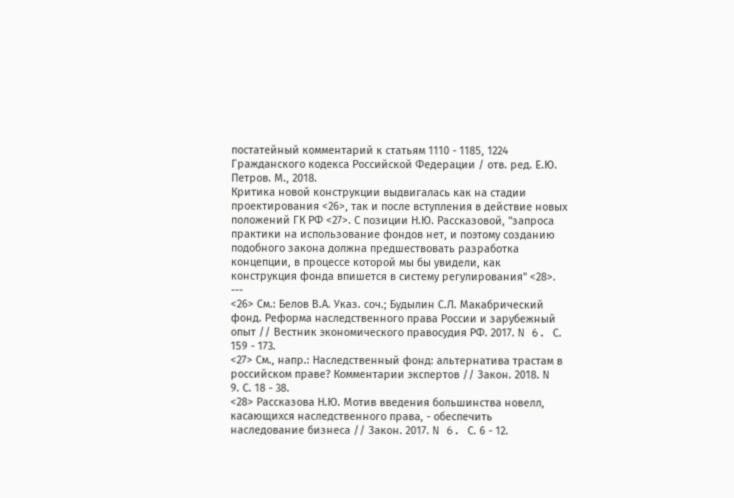постатейный комментарий к статьям 1110 - 1185, 1224 Гражданского кодекса Российской Федерации / отв. ред. Е.Ю. Петров. М., 2018.
Критика новой конструкции выдвигалась как на стадии проектирования <26>, так и после вступления в действие новых положений ГК РФ <27>. С позиции Н.Ю. Рассказовой, "запроса практики на использование фондов нет, и поэтому созданию подобного закона должна предшествовать разработка концепции, в процессе которой мы бы увидели, как конструкция фонда впишется в систему регулирования" <28>.
---
<26> См.: Белов В.А. Указ. соч.; Будылин С.Л. Макабрический фонд. Реформа наследственного права России и зарубежный опыт // Вестник экономического правосудия РФ. 2017. N 6. С. 159 - 173.
<27> См., напр.: Наследственный фонд: альтернатива трастам в российском праве? Комментарии экспертов // Закон. 2018. N 9. С. 18 - 38.
<28> Рассказова Н.Ю. Мотив введения большинства новелл, касающихся наследственного права, - обеспечить наследование бизнеса // Закон. 2017. N 6. С. 6 - 12.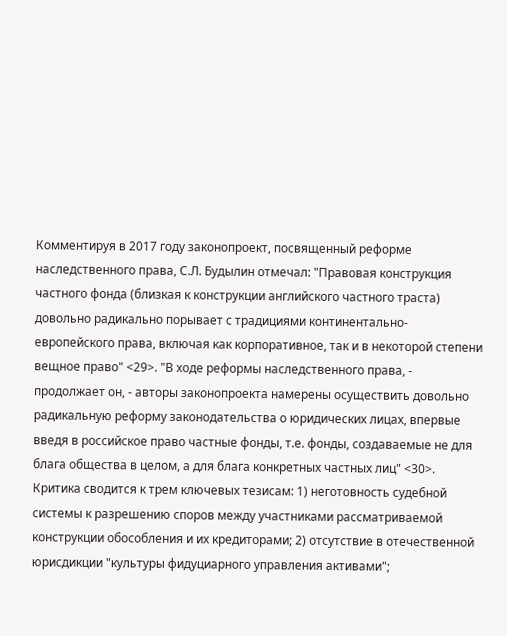Комментируя в 2017 году законопроект, посвященный реформе наследственного права, С.Л. Будылин отмечал: "Правовая конструкция частного фонда (близкая к конструкции английского частного траста) довольно радикально порывает с традициями континентально-европейского права, включая как корпоративное, так и в некоторой степени вещное право" <29>. "В ходе реформы наследственного права, - продолжает он, - авторы законопроекта намерены осуществить довольно радикальную реформу законодательства о юридических лицах, впервые введя в российское право частные фонды, т.е. фонды, создаваемые не для блага общества в целом, а для блага конкретных частных лиц" <30>. Критика сводится к трем ключевых тезисам: 1) неготовность судебной системы к разрешению споров между участниками рассматриваемой конструкции обособления и их кредиторами; 2) отсутствие в отечественной юрисдикции "культуры фидуциарного управления активами";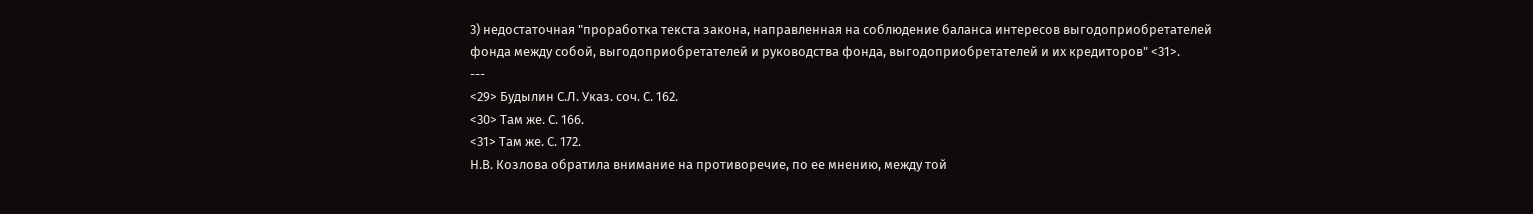3) недостаточная "проработка текста закона, направленная на соблюдение баланса интересов выгодоприобретателей фонда между собой, выгодоприобретателей и руководства фонда, выгодоприобретателей и их кредиторов" <31>.
---
<29> Будылин С.Л. Указ. соч. С. 162.
<30> Там же. С. 166.
<31> Там же. С. 172.
Н.В. Козлова обратила внимание на противоречие, по ее мнению, между той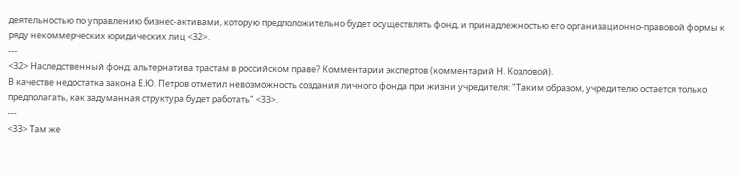деятельностью по управлению бизнес-активами, которую предположительно будет осуществлять фонд, и принадлежностью его организационно-правовой формы к ряду некоммерческих юридических лиц <32>.
---
<32> Наследственный фонд: альтернатива трастам в российском праве? Комментарии экспертов (комментарий Н. Козловой).
В качестве недостатка закона Е.Ю. Петров отметил невозможность создания личного фонда при жизни учредителя: "Таким образом, учредителю остается только предполагать, как задуманная структура будет работать" <33>.
---
<33> Там же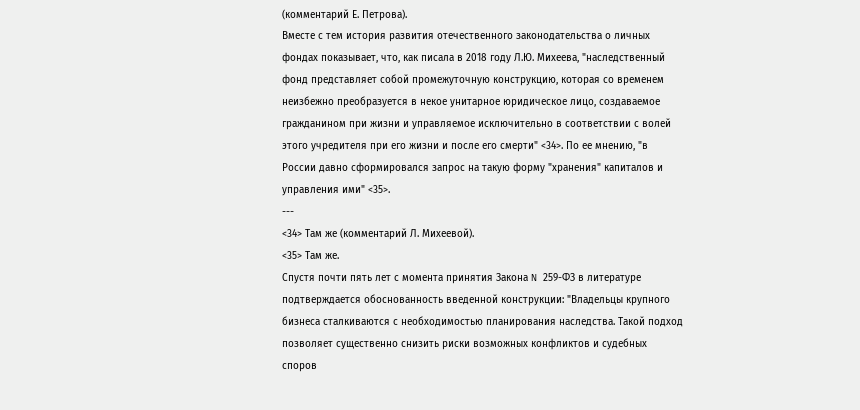(комментарий Е. Петрова).
Вместе с тем история развития отечественного законодательства о личных фондах показывает, что, как писала в 2018 году Л.Ю. Михеева, "наследственный фонд представляет собой промежуточную конструкцию, которая со временем неизбежно преобразуется в некое унитарное юридическое лицо, создаваемое гражданином при жизни и управляемое исключительно в соответствии с волей этого учредителя при его жизни и после его смерти" <34>. По ее мнению, "в России давно сформировался запрос на такую форму "хранения" капиталов и управления ими" <35>.
---
<34> Там же (комментарий Л. Михеевой).
<35> Там же.
Спустя почти пять лет с момента принятия Закона N 259-ФЗ в литературе подтверждается обоснованность введенной конструкции: "Владельцы крупного бизнеса сталкиваются с необходимостью планирования наследства. Такой подход позволяет существенно снизить риски возможных конфликтов и судебных споров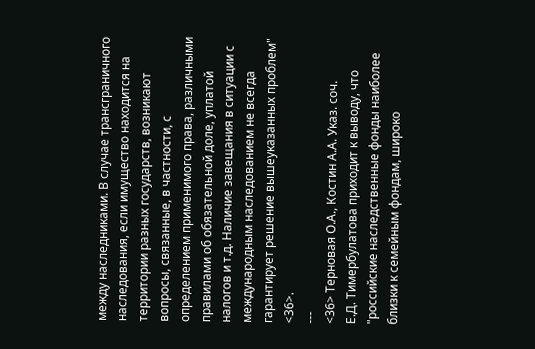между наследниками. В случае трансграничного наследования, если имущество находится на территории разных государств, возникают вопросы, связанные, в частности, с определением применимого права, различными правилами об обязательной доле, уплатой налогов и т.д. Наличие завещания в ситуации с международным наследованием не всегда гарантирует решение вышеуказанных проблем" <36>.
---
<36> Терновая О.А., Костин А.А. Указ. соч.
Е.Д. Тимербулатова приходит к выводу, что "российские наследственные фонды наиболее близки к семейным фондам, широко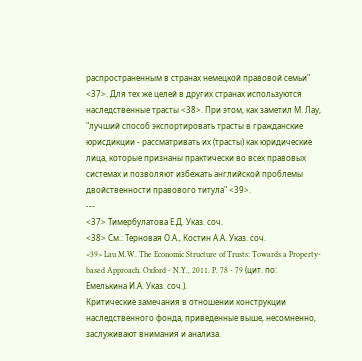распространенным в странах немецкой правовой семьи" <37>. Для тех же целей в других странах используются наследственные трасты <38>. При этом, как заметил М. Лау, "лучший способ экспортировать трасты в гражданские юрисдикции - рассматривать их (трасты) как юридические лица, которые признаны практически во всех правовых системах и позволяют избежать английской проблемы двойственности правового титула" <39>.
---
<37> Тимербулатова Е.Д. Указ. соч.
<38> См.: Терновая О.А., Костин А.А. Указ. соч.
<39> Lau M.W. The Economic Structure of Trusts: Towards a Property-based Approach. Oxford - N.Y., 2011. P. 78 - 79 (цит. по: Емелькина И.А. Указ. соч.).
Критические замечания в отношении конструкции наследственного фонда, приведенные выше, несомненно, заслуживают внимания и анализа.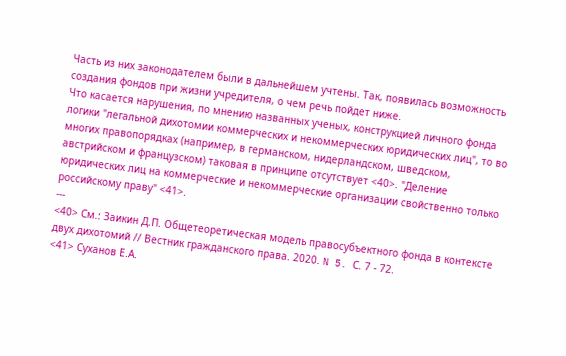Часть из них законодателем были в дальнейшем учтены. Так, появилась возможность создания фондов при жизни учредителя, о чем речь пойдет ниже.
Что касается нарушения, по мнению названных ученых, конструкцией личного фонда логики "легальной дихотомии коммерческих и некоммерческих юридических лиц", то во многих правопорядках (например, в германском, нидерландском, шведском, австрийском и французском) таковая в принципе отсутствует <40>. "Деление юридических лиц на коммерческие и некоммерческие организации свойственно только российскому праву" <41>.
---
<40> См.: Заикин Д.П. Общетеоретическая модель правосубъектного фонда в контексте двух дихотомий // Вестник гражданского права. 2020. N 5. С. 7 - 72.
<41> Суханов Е.А.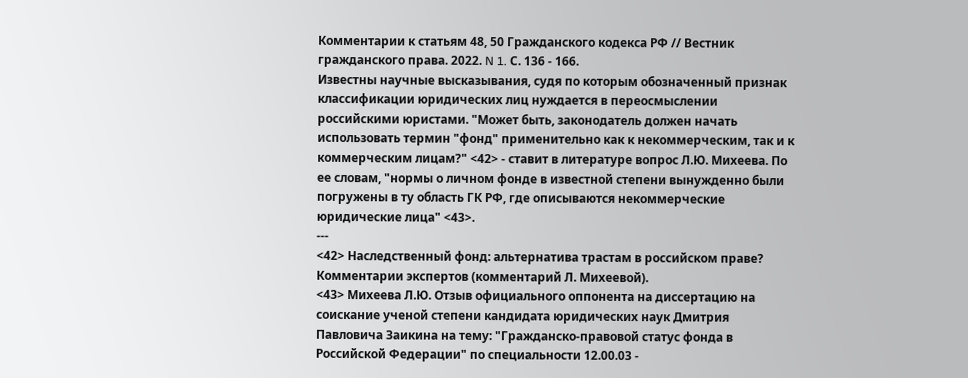Комментарии к статьям 48, 50 Гражданского кодекса РФ // Вестник гражданского права. 2022. N 1. С. 136 - 166.
Известны научные высказывания, судя по которым обозначенный признак классификации юридических лиц нуждается в переосмыслении российскими юристами. "Может быть, законодатель должен начать использовать термин "фонд" применительно как к некоммерческим, так и к коммерческим лицам?" <42> - ставит в литературе вопрос Л.Ю. Михеева. По ее словам, "нормы о личном фонде в известной степени вынужденно были погружены в ту область ГК РФ, где описываются некоммерческие юридические лица" <43>.
---
<42> Наследственный фонд: альтернатива трастам в российском праве? Комментарии экспертов (комментарий Л. Михеевой).
<43> Михеева Л.Ю. Отзыв официального оппонента на диссертацию на соискание ученой степени кандидата юридических наук Дмитрия Павловича Заикина на тему: "Гражданско-правовой статус фонда в Российской Федерации" по специальности 12.00.03 -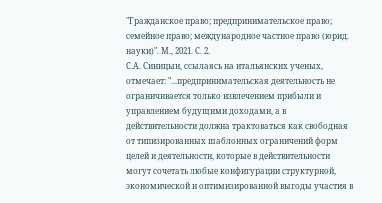"Гражданское право; предпринимательское право; семейное право; международное частное право (юрид. науки)". М., 2021. С. 2.
С.А. Синицын, ссылаясь на итальянских ученых, отмечает: "...предпринимательская деятельность не ограничивается только извлечением прибыли и управлением будущими доходами, а в действительности должна трактоваться как свободная от типизированных шаблонных ограничений форм целей и деятельности, которые в действительности могут сочетать любые конфигурации структурной, экономической и оптимизированной выгоды участия в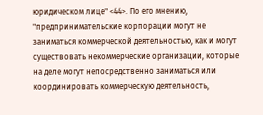юридическом лице" <44>. По его мнению, "предпринимательские корпорации могут не заниматься коммерческой деятельностью, как и могут существовать некоммерческие организации, которые на деле могут непосредственно заниматься или координировать коммерческую деятельность,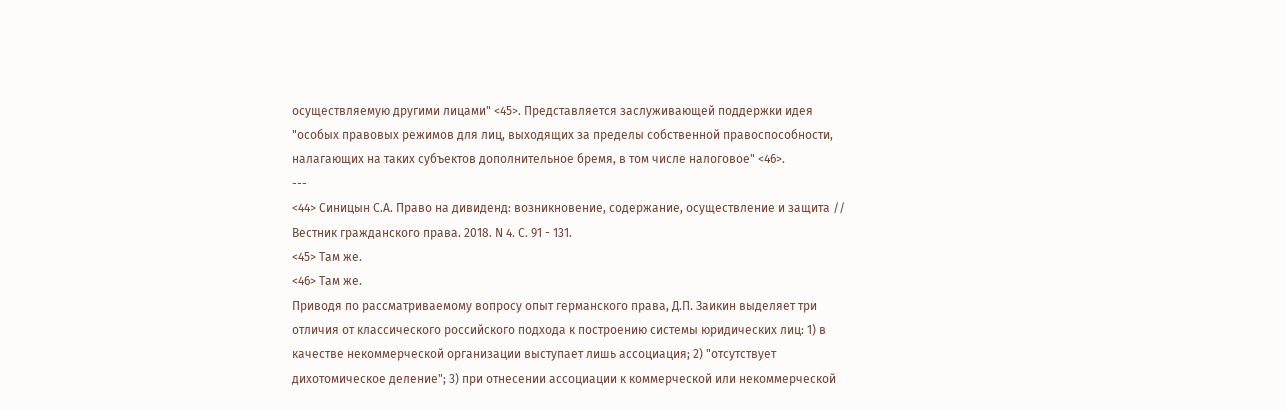осуществляемую другими лицами" <45>. Представляется заслуживающей поддержки идея "особых правовых режимов для лиц, выходящих за пределы собственной правоспособности, налагающих на таких субъектов дополнительное бремя, в том числе налоговое" <46>.
---
<44> Синицын С.А. Право на дивиденд: возникновение, содержание, осуществление и защита // Вестник гражданского права. 2018. N 4. С. 91 - 131.
<45> Там же.
<46> Там же.
Приводя по рассматриваемому вопросу опыт германского права, Д.П. Заикин выделяет три отличия от классического российского подхода к построению системы юридических лиц: 1) в качестве некоммерческой организации выступает лишь ассоциация; 2) "отсутствует дихотомическое деление"; 3) при отнесении ассоциации к коммерческой или некоммерческой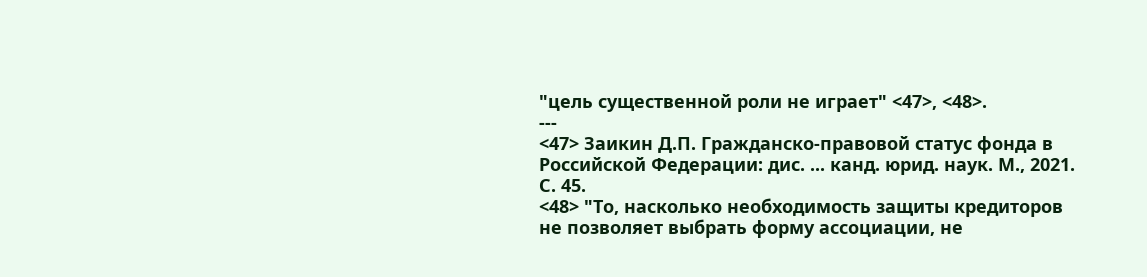"цель существенной роли не играет" <47>, <48>.
---
<47> Заикин Д.П. Гражданско-правовой статус фонда в Российской Федерации: дис. ... канд. юрид. наук. М., 2021. С. 45.
<48> "То, насколько необходимость защиты кредиторов не позволяет выбрать форму ассоциации, не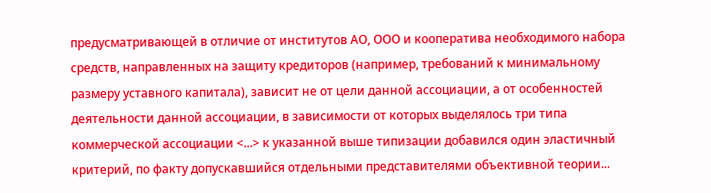предусматривающей в отличие от институтов АО, ООО и кооператива необходимого набора средств, направленных на защиту кредиторов (например, требований к минимальному размеру уставного капитала), зависит не от цели данной ассоциации, а от особенностей деятельности данной ассоциации, в зависимости от которых выделялось три типа коммерческой ассоциации <...> к указанной выше типизации добавился один эластичный критерий, по факту допускавшийся отдельными представителями объективной теории...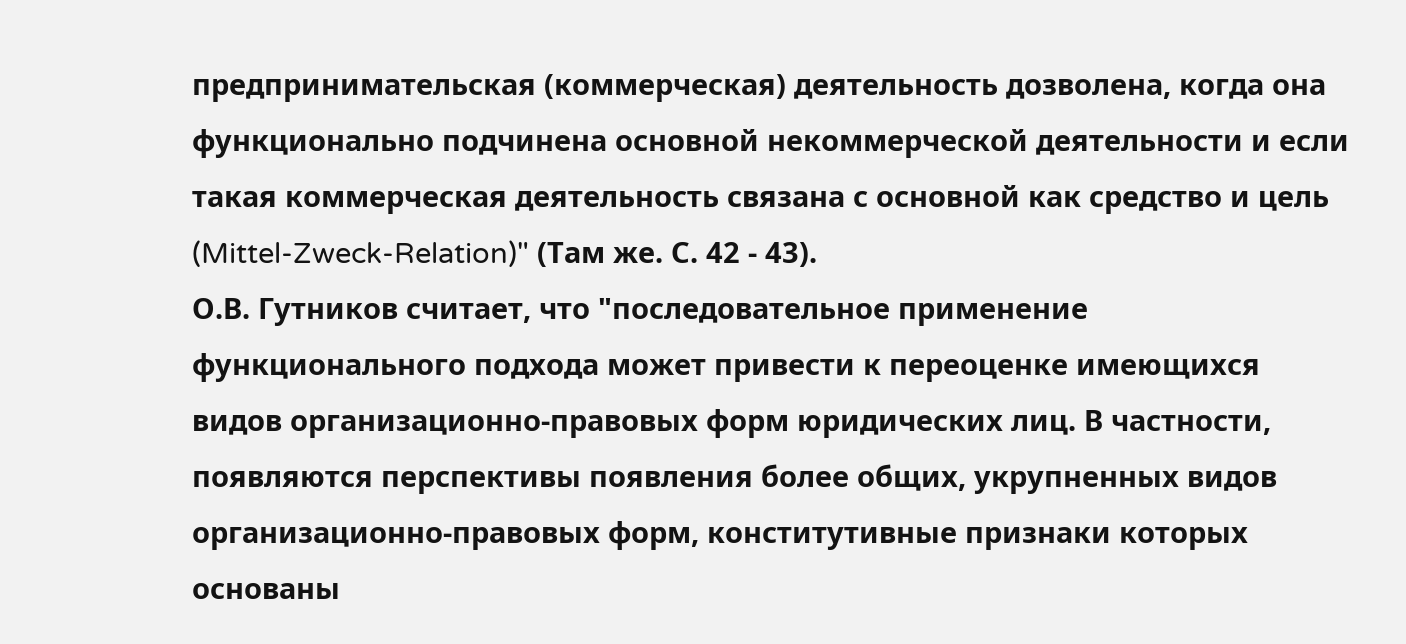предпринимательская (коммерческая) деятельность дозволена, когда она функционально подчинена основной некоммерческой деятельности и если такая коммерческая деятельность связана с основной как средство и цель (Mittel-Zweck-Relation)" (Там же. С. 42 - 43).
О.В. Гутников считает, что "последовательное применение функционального подхода может привести к переоценке имеющихся видов организационно-правовых форм юридических лиц. В частности, появляются перспективы появления более общих, укрупненных видов организационно-правовых форм, конститутивные признаки которых основаны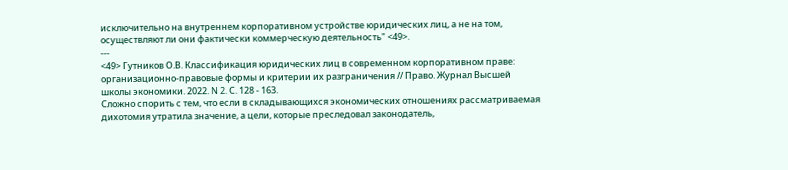исключительно на внутреннем корпоративном устройстве юридических лиц, а не на том, осуществляют ли они фактически коммерческую деятельность" <49>.
---
<49> Гутников О.В. Классификация юридических лиц в современном корпоративном праве: организационно-правовые формы и критерии их разграничения // Право. Журнал Высшей школы экономики. 2022. N 2. С. 128 - 163.
Сложно спорить с тем, что если в складывающихся экономических отношениях рассматриваемая дихотомия утратила значение, а цели, которые преследовал законодатель,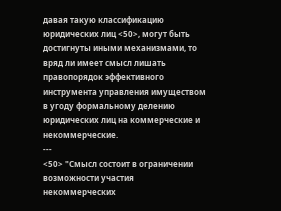давая такую классификацию юридических лиц <50>, могут быть достигнуты иными механизмами, то вряд ли имеет смысл лишать правопорядок эффективного инструмента управления имуществом в угоду формальному делению юридических лиц на коммерческие и некоммерческие.
---
<50> "Смысл состоит в ограничении возможности участия некоммерческих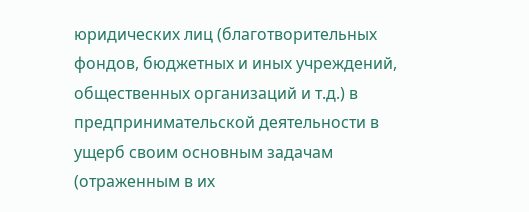юридических лиц (благотворительных фондов, бюджетных и иных учреждений, общественных организаций и т.д.) в предпринимательской деятельности в ущерб своим основным задачам (отраженным в их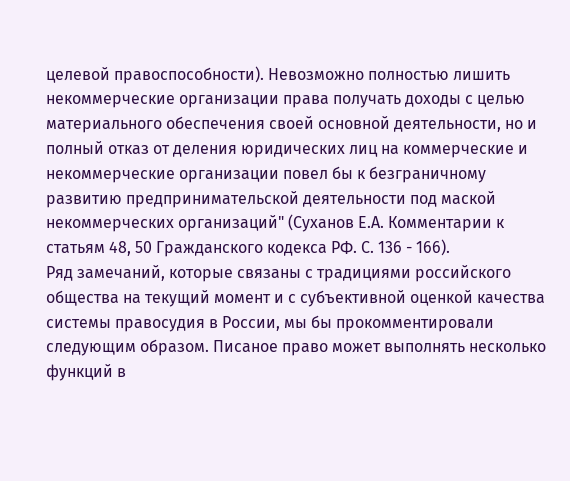целевой правоспособности). Невозможно полностью лишить некоммерческие организации права получать доходы с целью материального обеспечения своей основной деятельности, но и полный отказ от деления юридических лиц на коммерческие и некоммерческие организации повел бы к безграничному развитию предпринимательской деятельности под маской некоммерческих организаций" (Суханов Е.А. Комментарии к статьям 48, 50 Гражданского кодекса РФ. С. 136 - 166).
Ряд замечаний, которые связаны с традициями российского общества на текущий момент и с субъективной оценкой качества системы правосудия в России, мы бы прокомментировали следующим образом. Писаное право может выполнять несколько функций в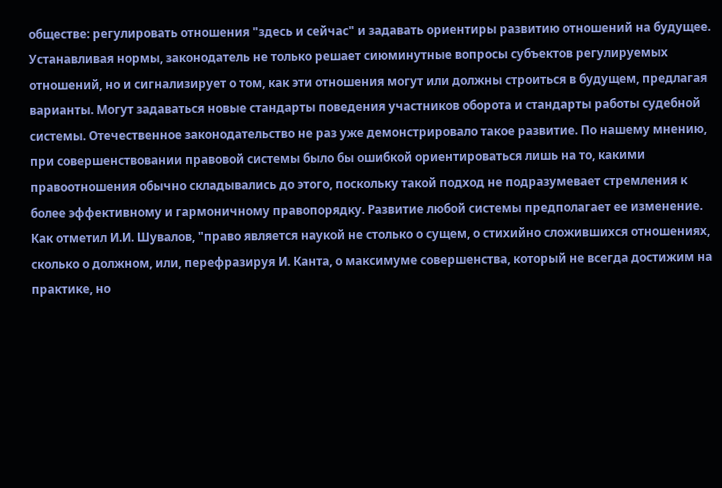обществе: регулировать отношения "здесь и сейчас" и задавать ориентиры развитию отношений на будущее. Устанавливая нормы, законодатель не только решает сиюминутные вопросы субъектов регулируемых отношений, но и сигнализирует о том, как эти отношения могут или должны строиться в будущем, предлагая варианты. Могут задаваться новые стандарты поведения участников оборота и стандарты работы судебной системы. Отечественное законодательство не раз уже демонстрировало такое развитие. По нашему мнению, при совершенствовании правовой системы было бы ошибкой ориентироваться лишь на то, какими правоотношения обычно складывались до этого, поскольку такой подход не подразумевает стремления к более эффективному и гармоничному правопорядку. Развитие любой системы предполагает ее изменение.
Как отметил И.И. Шувалов, "право является наукой не столько о сущем, о стихийно сложившихся отношениях, сколько о должном, или, перефразируя И. Канта, о максимуме совершенства, который не всегда достижим на практике, но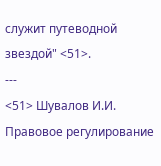служит путеводной звездой" <51>.
---
<51> Шувалов И.И. Правовое регулирование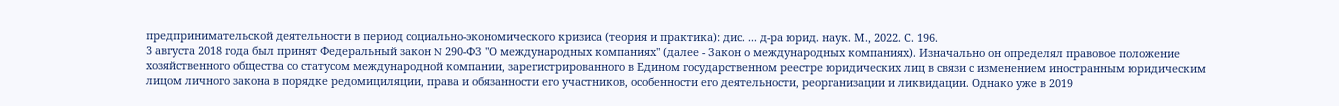предпринимательской деятельности в период социально-экономического кризиса (теория и практика): дис. ... д-ра юрид. наук. М., 2022. С. 196.
3 августа 2018 года был принят Федеральный закон N 290-ФЗ "О международных компаниях" (далее - Закон о международных компаниях). Изначально он определял правовое положение хозяйственного общества со статусом международной компании, зарегистрированного в Едином государственном реестре юридических лиц в связи с изменением иностранным юридическим лицом личного закона в порядке редомициляции, права и обязанности его участников, особенности его деятельности, реорганизации и ликвидации. Однако уже в 2019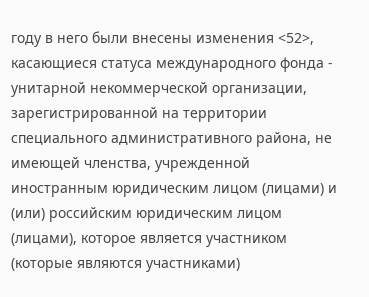году в него были внесены изменения <52>, касающиеся статуса международного фонда - унитарной некоммерческой организации, зарегистрированной на территории специального административного района, не имеющей членства, учрежденной иностранным юридическим лицом (лицами) и (или) российским юридическим лицом (лицами), которое является участником (которые являются участниками)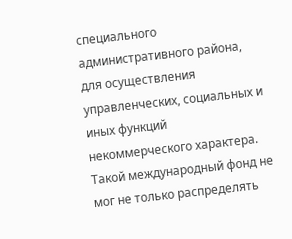специального административного района, для осуществления управленческих, социальных и иных функций некоммерческого характера. Такой международный фонд не мог не только распределять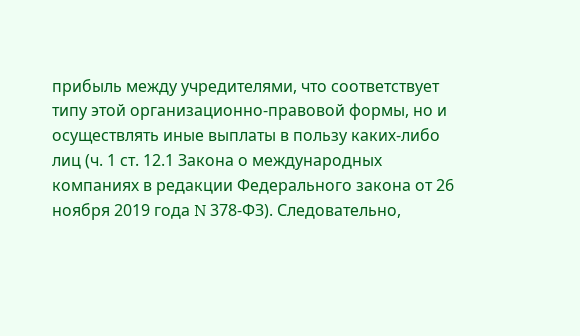прибыль между учредителями, что соответствует типу этой организационно-правовой формы, но и осуществлять иные выплаты в пользу каких-либо лиц (ч. 1 ст. 12.1 Закона о международных компаниях в редакции Федерального закона от 26 ноября 2019 года N 378-ФЗ). Следовательно,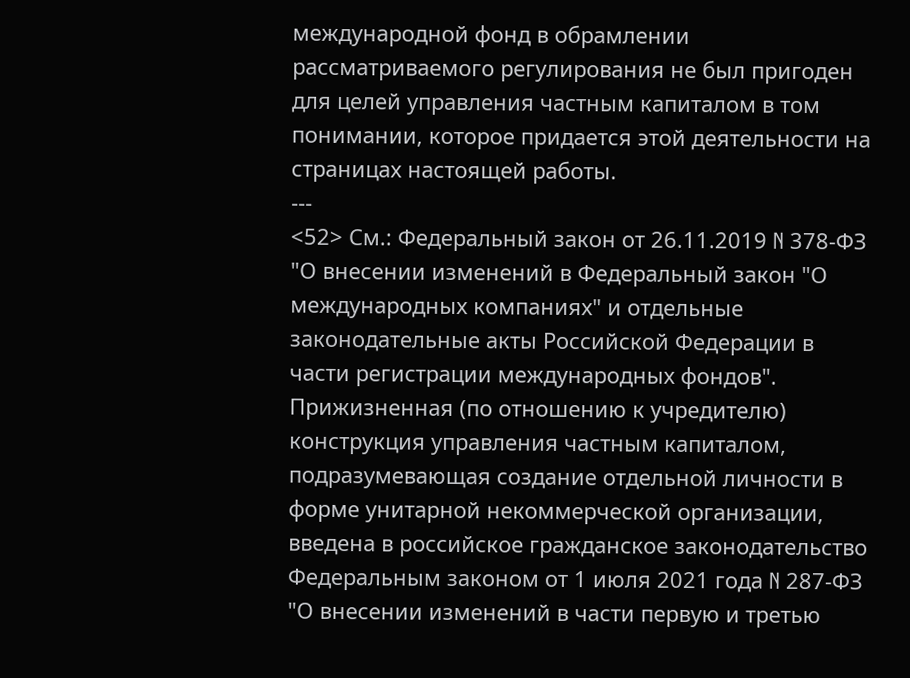международной фонд в обрамлении рассматриваемого регулирования не был пригоден для целей управления частным капиталом в том понимании, которое придается этой деятельности на страницах настоящей работы.
---
<52> См.: Федеральный закон от 26.11.2019 N 378-ФЗ "О внесении изменений в Федеральный закон "О международных компаниях" и отдельные законодательные акты Российской Федерации в части регистрации международных фондов".
Прижизненная (по отношению к учредителю) конструкция управления частным капиталом, подразумевающая создание отдельной личности в форме унитарной некоммерческой организации, введена в российское гражданское законодательство Федеральным законом от 1 июля 2021 года N 287-ФЗ "О внесении изменений в части первую и третью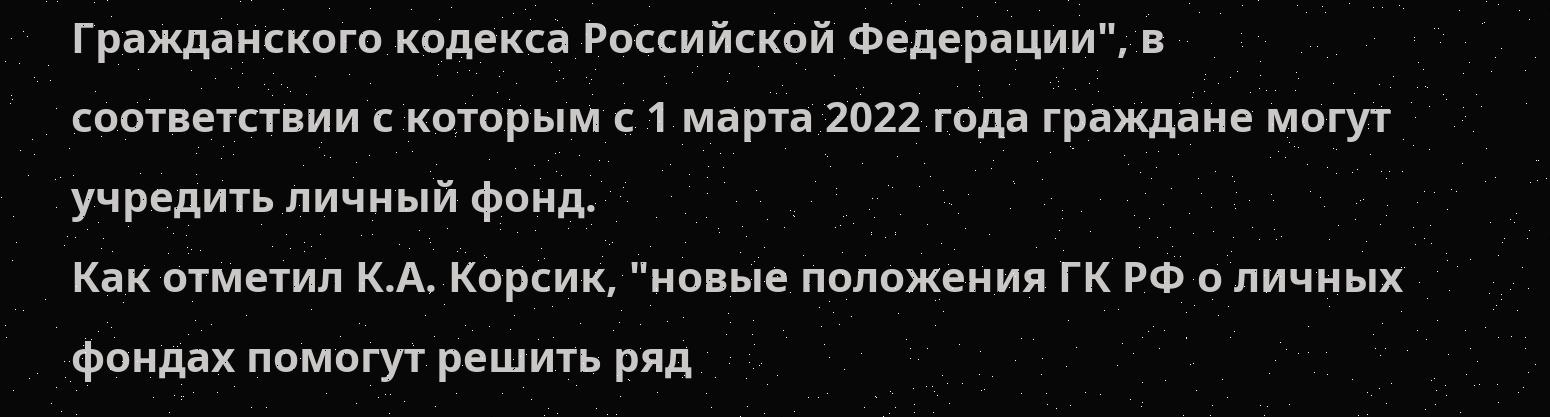Гражданского кодекса Российской Федерации", в соответствии с которым с 1 марта 2022 года граждане могут учредить личный фонд.
Как отметил К.А. Корсик, "новые положения ГК РФ о личных фондах помогут решить ряд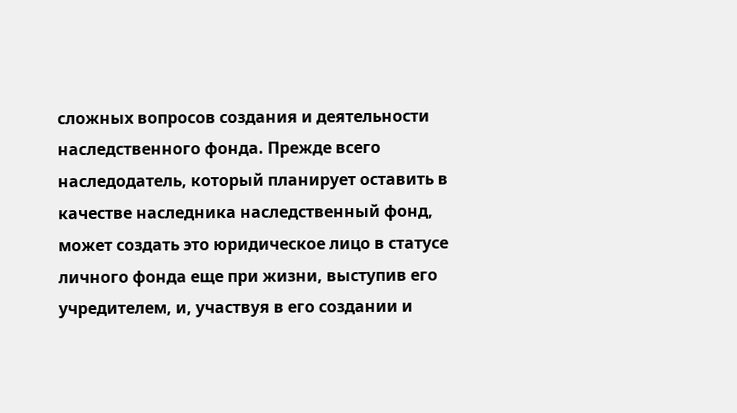сложных вопросов создания и деятельности наследственного фонда. Прежде всего наследодатель, который планирует оставить в качестве наследника наследственный фонд, может создать это юридическое лицо в статусе личного фонда еще при жизни, выступив его учредителем, и, участвуя в его создании и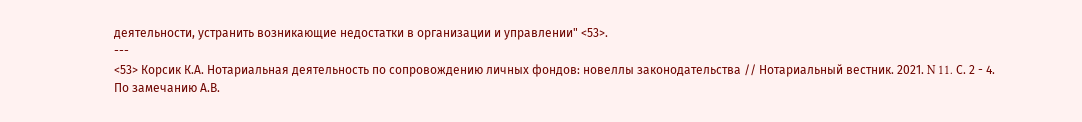деятельности, устранить возникающие недостатки в организации и управлении" <53>.
---
<53> Корсик К.А. Нотариальная деятельность по сопровождению личных фондов: новеллы законодательства // Нотариальный вестник. 2021. N 11. С. 2 - 4.
По замечанию А.В.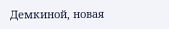Демкиной, новая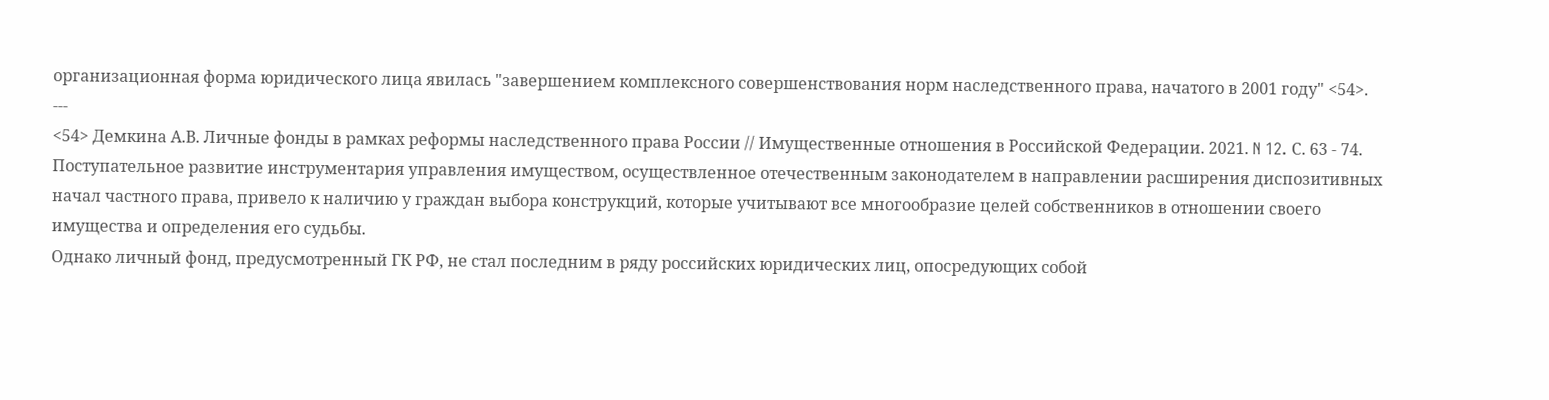организационная форма юридического лица явилась "завершением комплексного совершенствования норм наследственного права, начатого в 2001 году" <54>.
---
<54> Демкина А.В. Личные фонды в рамках реформы наследственного права России // Имущественные отношения в Российской Федерации. 2021. N 12. С. 63 - 74.
Поступательное развитие инструментария управления имуществом, осуществленное отечественным законодателем в направлении расширения диспозитивных начал частного права, привело к наличию у граждан выбора конструкций, которые учитывают все многообразие целей собственников в отношении своего имущества и определения его судьбы.
Однако личный фонд, предусмотренный ГК РФ, не стал последним в ряду российских юридических лиц, опосредующих собой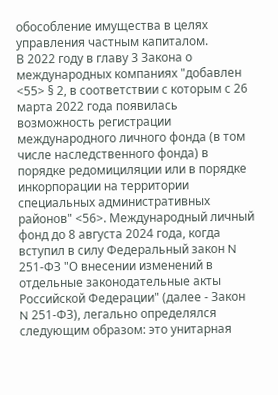обособление имущества в целях управления частным капиталом.
В 2022 году в главу 3 Закона о международных компаниях "добавлен <55> § 2, в соответствии с которым с 26 марта 2022 года появилась возможность регистрации международного личного фонда (в том числе наследственного фонда) в порядке редомициляции или в порядке инкорпорации на территории специальных административных районов" <56>. Международный личный фонд до 8 августа 2024 года, когда вступил в силу Федеральный закон N 251-ФЗ "О внесении изменений в отдельные законодательные акты Российской Федерации" (далее - Закон N 251-ФЗ), легально определялся следующим образом: это унитарная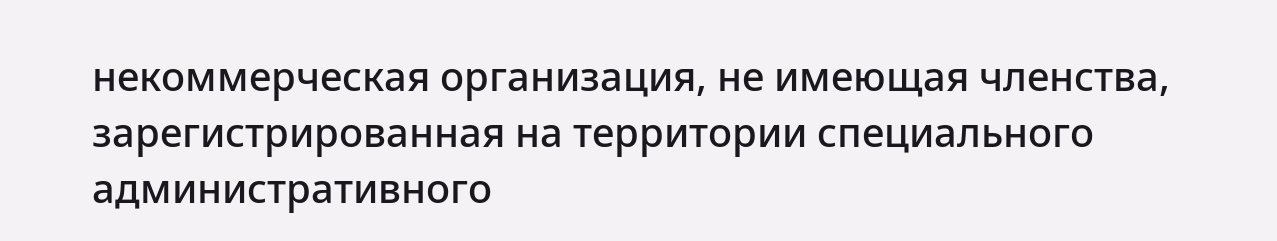некоммерческая организация, не имеющая членства, зарегистрированная на территории специального административного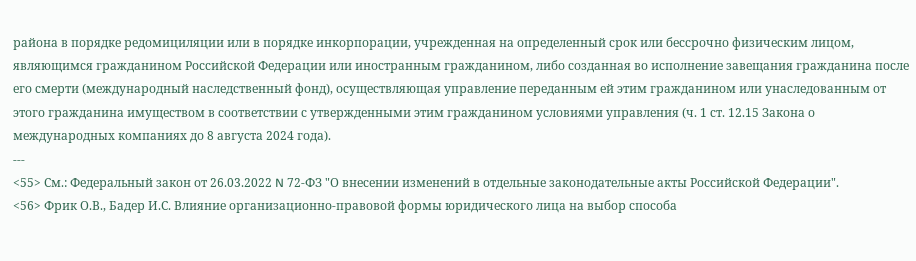района в порядке редомициляции или в порядке инкорпорации, учрежденная на определенный срок или бессрочно физическим лицом, являющимся гражданином Российской Федерации или иностранным гражданином, либо созданная во исполнение завещания гражданина после его смерти (международный наследственный фонд), осуществляющая управление переданным ей этим гражданином или унаследованным от этого гражданина имуществом в соответствии с утвержденными этим гражданином условиями управления (ч. 1 ст. 12.15 Закона о международных компаниях до 8 августа 2024 года).
---
<55> См.: Федеральный закон от 26.03.2022 N 72-ФЗ "О внесении изменений в отдельные законодательные акты Российской Федерации".
<56> Фрик О.В., Бадер И.С. Влияние организационно-правовой формы юридического лица на выбор способа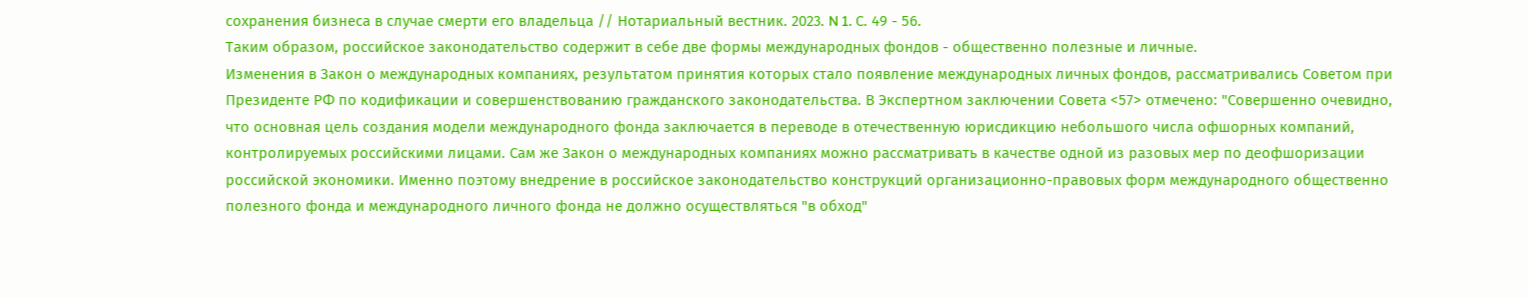сохранения бизнеса в случае смерти его владельца // Нотариальный вестник. 2023. N 1. С. 49 - 56.
Таким образом, российское законодательство содержит в себе две формы международных фондов - общественно полезные и личные.
Изменения в Закон о международных компаниях, результатом принятия которых стало появление международных личных фондов, рассматривались Советом при Президенте РФ по кодификации и совершенствованию гражданского законодательства. В Экспертном заключении Совета <57> отмечено: "Совершенно очевидно, что основная цель создания модели международного фонда заключается в переводе в отечественную юрисдикцию небольшого числа офшорных компаний, контролируемых российскими лицами. Сам же Закон о международных компаниях можно рассматривать в качестве одной из разовых мер по деофшоризации российской экономики. Именно поэтому внедрение в российское законодательство конструкций организационно-правовых форм международного общественно полезного фонда и международного личного фонда не должно осуществляться "в обход"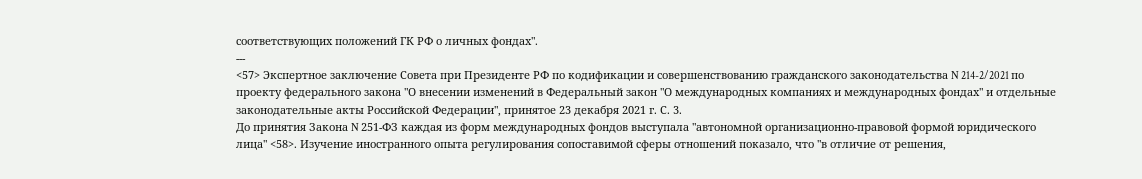соответствующих положений ГК РФ о личных фондах".
---
<57> Экспертное заключение Совета при Президенте РФ по кодификации и совершенствованию гражданского законодательства N 214-2/2021 по проекту федерального закона "О внесении изменений в Федеральный закон "О международных компаниях и международных фондах" и отдельные законодательные акты Российской Федерации", принятое 23 декабря 2021 г. С. 3.
До принятия Закона N 251-ФЗ каждая из форм международных фондов выступала "автономной организационно-правовой формой юридического лица" <58>. Изучение иностранного опыта регулирования сопоставимой сферы отношений показало, что "в отличие от решения,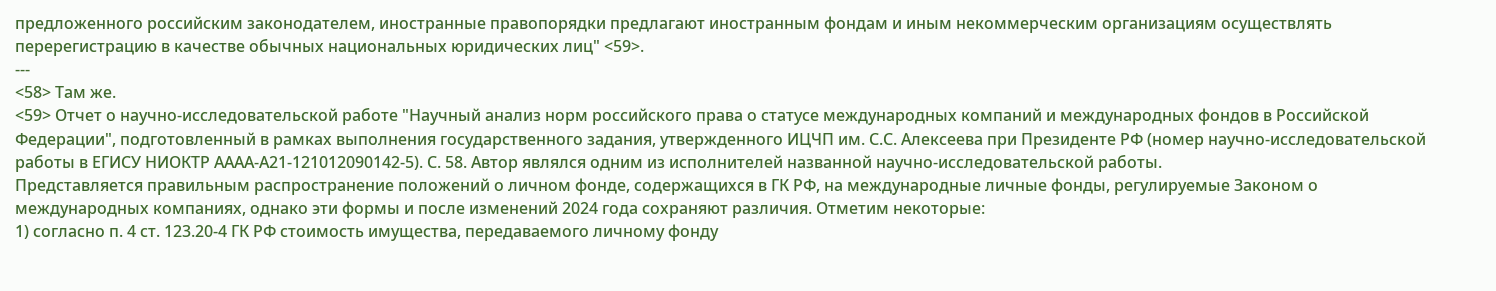предложенного российским законодателем, иностранные правопорядки предлагают иностранным фондам и иным некоммерческим организациям осуществлять перерегистрацию в качестве обычных национальных юридических лиц" <59>.
---
<58> Там же.
<59> Отчет о научно-исследовательской работе "Научный анализ норм российского права о статусе международных компаний и международных фондов в Российской Федерации", подготовленный в рамках выполнения государственного задания, утвержденного ИЦЧП им. С.С. Алексеева при Президенте РФ (номер научно-исследовательской работы в ЕГИСУ НИОКТР АААА-А21-121012090142-5). С. 58. Автор являлся одним из исполнителей названной научно-исследовательской работы.
Представляется правильным распространение положений о личном фонде, содержащихся в ГК РФ, на международные личные фонды, регулируемые Законом о международных компаниях, однако эти формы и после изменений 2024 года сохраняют различия. Отметим некоторые:
1) согласно п. 4 ст. 123.20-4 ГК РФ стоимость имущества, передаваемого личному фонду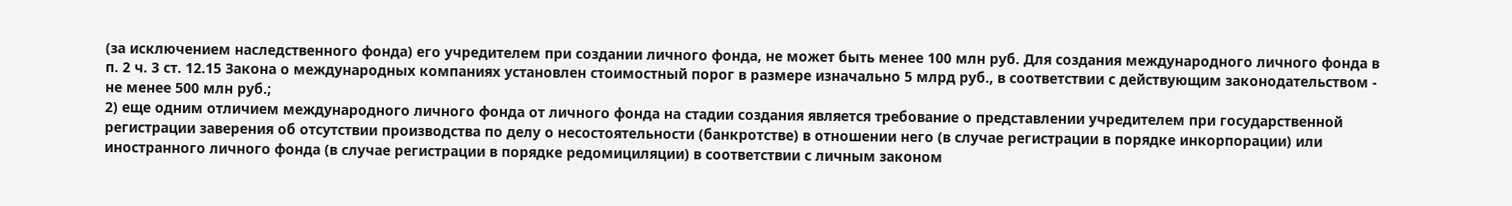(за исключением наследственного фонда) его учредителем при создании личного фонда, не может быть менее 100 млн руб. Для создания международного личного фонда в п. 2 ч. 3 ст. 12.15 Закона о международных компаниях установлен стоимостный порог в размере изначально 5 млрд руб., в соответствии с действующим законодательством - не менее 500 млн руб.;
2) еще одним отличием международного личного фонда от личного фонда на стадии создания является требование о представлении учредителем при государственной регистрации заверения об отсутствии производства по делу о несостоятельности (банкротстве) в отношении него (в случае регистрации в порядке инкорпорации) или иностранного личного фонда (в случае регистрации в порядке редомициляции) в соответствии с личным законом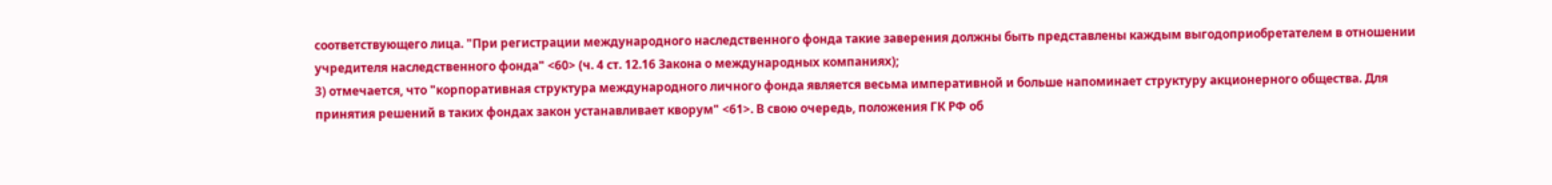соответствующего лица. "При регистрации международного наследственного фонда такие заверения должны быть представлены каждым выгодоприобретателем в отношении учредителя наследственного фонда" <60> (ч. 4 ст. 12.16 Закона о международных компаниях);
3) отмечается, что "корпоративная структура международного личного фонда является весьма императивной и больше напоминает структуру акционерного общества. Для принятия решений в таких фондах закон устанавливает кворум" <61>. В свою очередь, положения ГК РФ об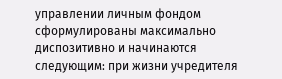управлении личным фондом сформулированы максимально диспозитивно и начинаются следующим: при жизни учредителя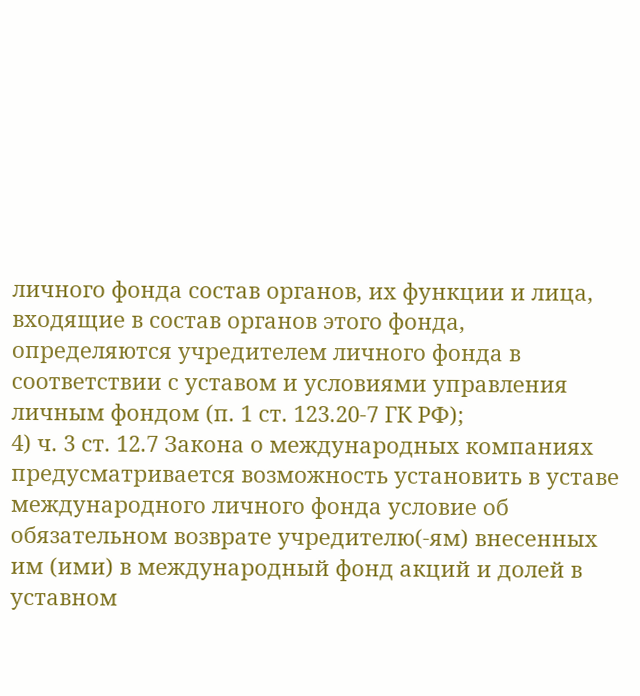личного фонда состав органов, их функции и лица, входящие в состав органов этого фонда, определяются учредителем личного фонда в соответствии с уставом и условиями управления личным фондом (п. 1 ст. 123.20-7 ГК РФ);
4) ч. 3 ст. 12.7 Закона о международных компаниях предусматривается возможность установить в уставе международного личного фонда условие об обязательном возврате учредителю(-ям) внесенных им (ими) в международный фонд акций и долей в уставном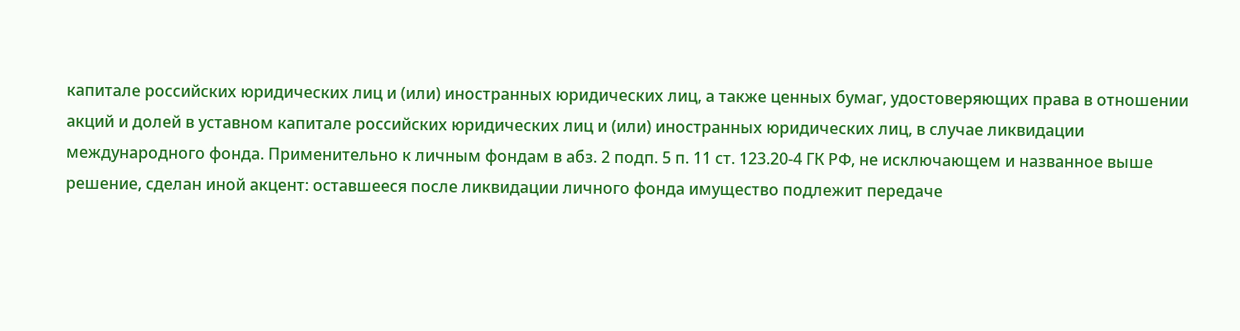капитале российских юридических лиц и (или) иностранных юридических лиц, а также ценных бумаг, удостоверяющих права в отношении акций и долей в уставном капитале российских юридических лиц и (или) иностранных юридических лиц, в случае ликвидации международного фонда. Применительно к личным фондам в абз. 2 подп. 5 п. 11 ст. 123.20-4 ГК РФ, не исключающем и названное выше решение, сделан иной акцент: оставшееся после ликвидации личного фонда имущество подлежит передаче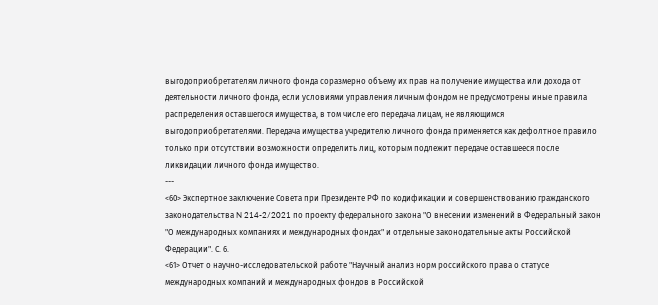выгодоприобретателям личного фонда соразмерно объему их прав на получение имущества или дохода от деятельности личного фонда, если условиями управления личным фондом не предусмотрены иные правила распределения оставшегося имущества, в том числе его передача лицам, не являющимся выгодоприобретателями. Передача имущества учредителю личного фонда применяется как дефолтное правило только при отсутствии возможности определить лиц, которым подлежит передаче оставшееся после ликвидации личного фонда имущество.
---
<60> Экспертное заключение Совета при Президенте РФ по кодификации и совершенствованию гражданского законодательства N 214-2/2021 по проекту федерального закона "О внесении изменений в Федеральный закон "О международных компаниях и международных фондах" и отдельные законодательные акты Российской Федерации". С. 6.
<61> Отчет о научно-исследовательской работе "Научный анализ норм российского права о статусе международных компаний и международных фондов в Российской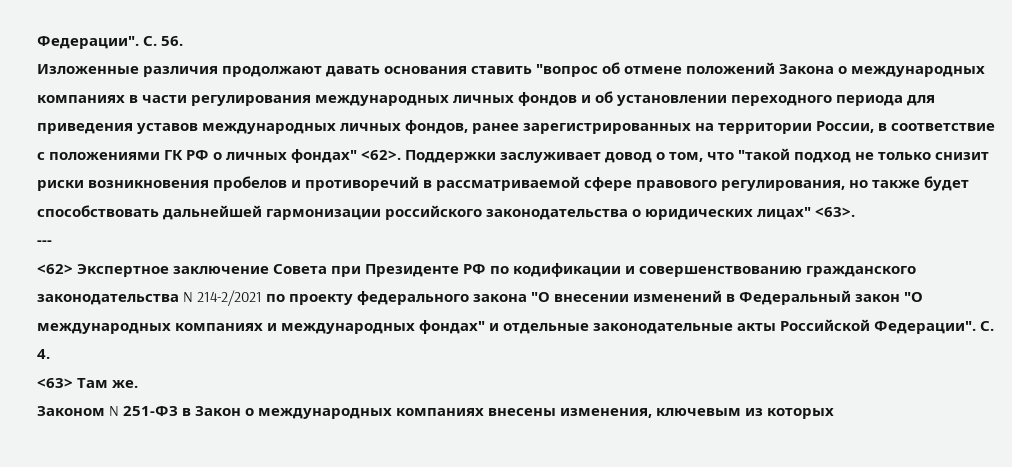Федерации". С. 56.
Изложенные различия продолжают давать основания ставить "вопрос об отмене положений Закона о международных компаниях в части регулирования международных личных фондов и об установлении переходного периода для приведения уставов международных личных фондов, ранее зарегистрированных на территории России, в соответствие с положениями ГК РФ о личных фондах" <62>. Поддержки заслуживает довод о том, что "такой подход не только снизит риски возникновения пробелов и противоречий в рассматриваемой сфере правового регулирования, но также будет способствовать дальнейшей гармонизации российского законодательства о юридических лицах" <63>.
---
<62> Экспертное заключение Совета при Президенте РФ по кодификации и совершенствованию гражданского законодательства N 214-2/2021 по проекту федерального закона "О внесении изменений в Федеральный закон "О международных компаниях и международных фондах" и отдельные законодательные акты Российской Федерации". С. 4.
<63> Там же.
Законом N 251-ФЗ в Закон о международных компаниях внесены изменения, ключевым из которых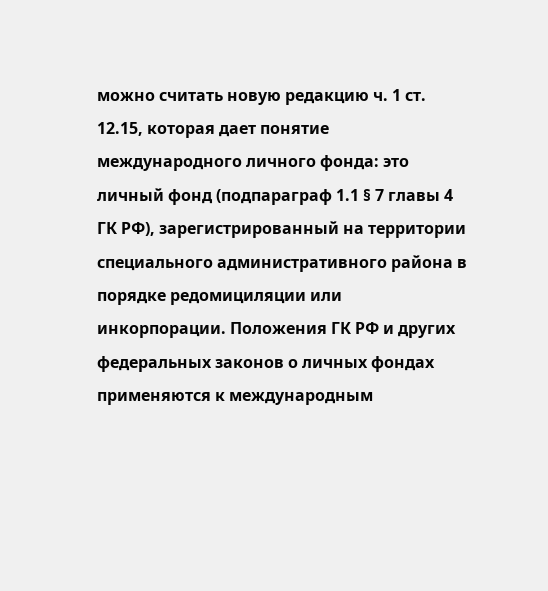можно считать новую редакцию ч. 1 ст. 12.15, которая дает понятие международного личного фонда: это личный фонд (подпараграф 1.1 § 7 главы 4 ГК РФ), зарегистрированный на территории специального административного района в порядке редомициляции или инкорпорации. Положения ГК РФ и других федеральных законов о личных фондах применяются к международным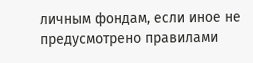личным фондам, если иное не предусмотрено правилами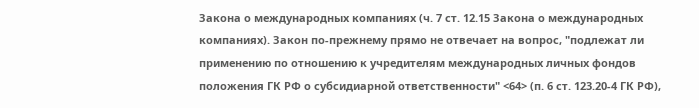Закона о международных компаниях (ч. 7 ст. 12.15 Закона о международных компаниях). Закон по-прежнему прямо не отвечает на вопрос, "подлежат ли применению по отношению к учредителям международных личных фондов положения ГК РФ о субсидиарной ответственности" <64> (п. 6 ст. 123.20-4 ГК РФ),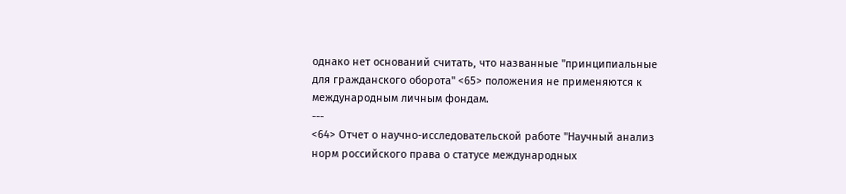однако нет оснований считать, что названные "принципиальные для гражданского оборота" <65> положения не применяются к международным личным фондам.
---
<64> Отчет о научно-исследовательской работе "Научный анализ норм российского права о статусе международных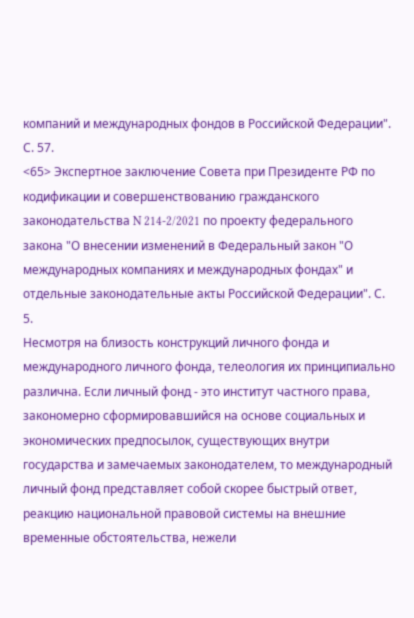компаний и международных фондов в Российской Федерации". С. 57.
<65> Экспертное заключение Совета при Президенте РФ по кодификации и совершенствованию гражданского законодательства N 214-2/2021 по проекту федерального закона "О внесении изменений в Федеральный закон "О международных компаниях и международных фондах" и отдельные законодательные акты Российской Федерации". С. 5.
Несмотря на близость конструкций личного фонда и международного личного фонда, телеология их принципиально различна. Если личный фонд - это институт частного права, закономерно сформировавшийся на основе социальных и экономических предпосылок, существующих внутри государства и замечаемых законодателем, то международный личный фонд представляет собой скорее быстрый ответ, реакцию национальной правовой системы на внешние временные обстоятельства, нежели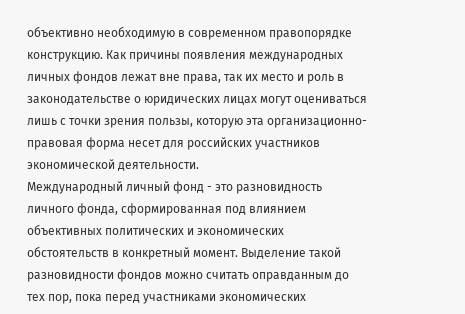объективно необходимую в современном правопорядке конструкцию. Как причины появления международных личных фондов лежат вне права, так их место и роль в законодательстве о юридических лицах могут оцениваться лишь с точки зрения пользы, которую эта организационно-правовая форма несет для российских участников экономической деятельности.
Международный личный фонд - это разновидность личного фонда, сформированная под влиянием объективных политических и экономических обстоятельств в конкретный момент. Выделение такой разновидности фондов можно считать оправданным до тех пор, пока перед участниками экономических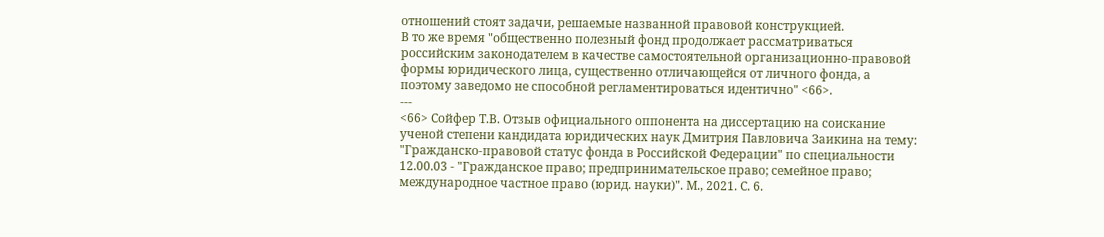отношений стоят задачи, решаемые названной правовой конструкцией.
В то же время "общественно полезный фонд продолжает рассматриваться российским законодателем в качестве самостоятельной организационно-правовой формы юридического лица, существенно отличающейся от личного фонда, а поэтому заведомо не способной регламентироваться идентично" <66>.
---
<66> Сойфер Т.В. Отзыв официального оппонента на диссертацию на соискание ученой степени кандидата юридических наук Дмитрия Павловича Заикина на тему: "Гражданско-правовой статус фонда в Российской Федерации" по специальности 12.00.03 - "Гражданское право; предпринимательское право; семейное право; международное частное право (юрид. науки)". М., 2021. С. 6.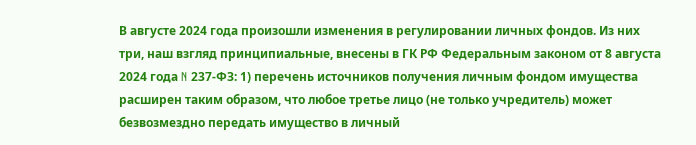В августе 2024 года произошли изменения в регулировании личных фондов. Из них три, наш взгляд принципиальные, внесены в ГК РФ Федеральным законом от 8 августа 2024 года N 237-ФЗ: 1) перечень источников получения личным фондом имущества расширен таким образом, что любое третье лицо (не только учредитель) может безвозмездно передать имущество в личный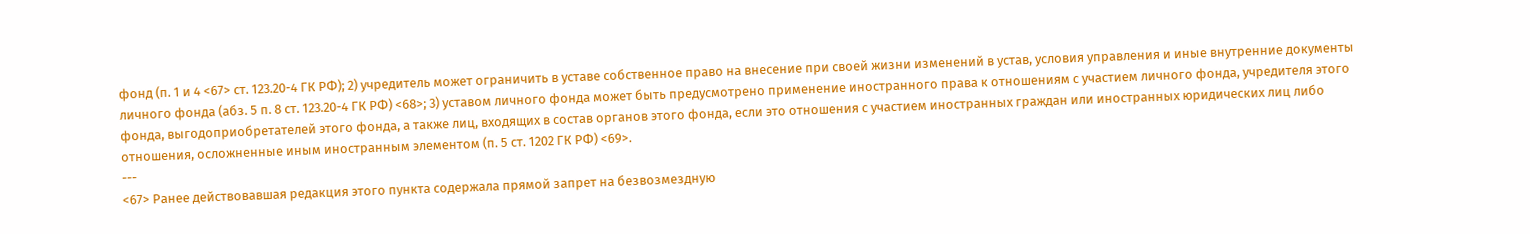фонд (п. 1 и 4 <67> ст. 123.20-4 ГК РФ); 2) учредитель может ограничить в уставе собственное право на внесение при своей жизни изменений в устав, условия управления и иные внутренние документы личного фонда (абз. 5 п. 8 ст. 123.20-4 ГК РФ) <68>; 3) уставом личного фонда может быть предусмотрено применение иностранного права к отношениям с участием личного фонда, учредителя этого фонда, выгодоприобретателей этого фонда, а также лиц, входящих в состав органов этого фонда, если это отношения с участием иностранных граждан или иностранных юридических лиц либо отношения, осложненные иным иностранным элементом (п. 5 ст. 1202 ГК РФ) <69>.
---
<67> Ранее действовавшая редакция этого пункта содержала прямой запрет на безвозмездную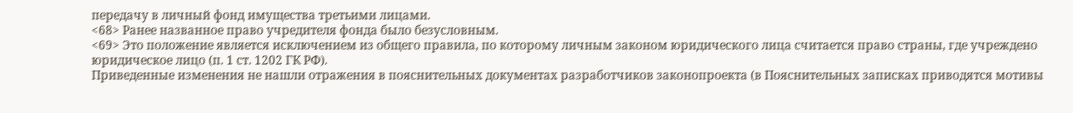передачу в личный фонд имущества третьими лицами.
<68> Ранее названное право учредителя фонда было безусловным.
<69> Это положение является исключением из общего правила, по которому личным законом юридического лица считается право страны, где учреждено юридическое лицо (п. 1 ст. 1202 ГК РФ).
Приведенные изменения не нашли отражения в пояснительных документах разработчиков законопроекта (в Пояснительных записках приводятся мотивы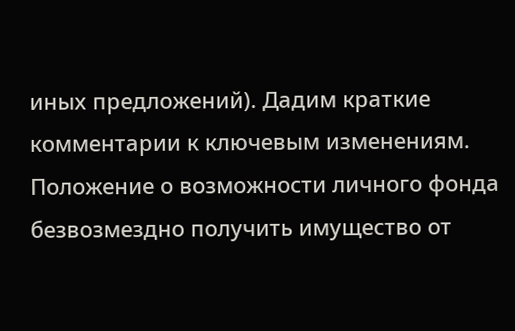иных предложений). Дадим краткие комментарии к ключевым изменениям.
Положение о возможности личного фонда безвозмездно получить имущество от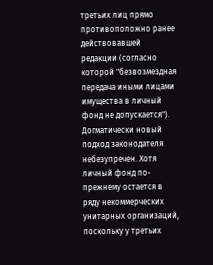третьих лиц прямо противоположно ранее действовавшей редакции (согласно которой "безвозмездная передача иными лицами имущества в личный фонд не допускается"). Догматически новый подход законодателя небезупречен. Хотя личный фонд по-прежнему остается в ряду некоммерческих унитарных организаций, поскольку у третьих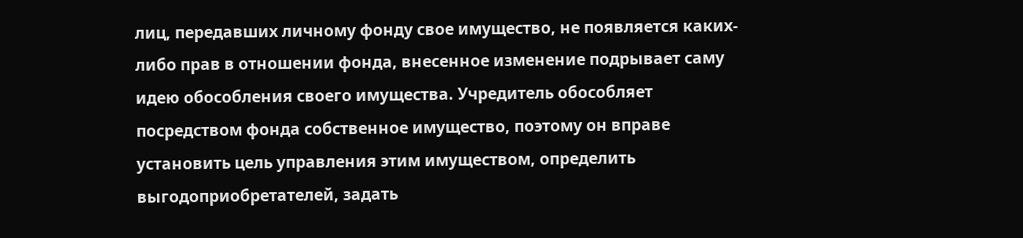лиц, передавших личному фонду свое имущество, не появляется каких-либо прав в отношении фонда, внесенное изменение подрывает саму идею обособления своего имущества. Учредитель обособляет посредством фонда собственное имущество, поэтому он вправе установить цель управления этим имуществом, определить выгодоприобретателей, задать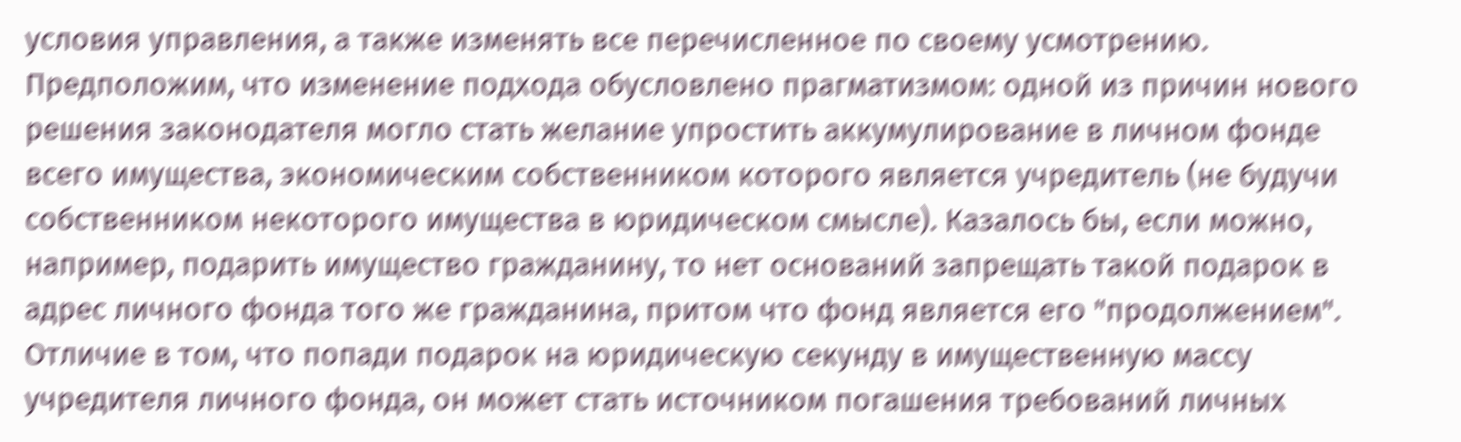условия управления, а также изменять все перечисленное по своему усмотрению.
Предположим, что изменение подхода обусловлено прагматизмом: одной из причин нового решения законодателя могло стать желание упростить аккумулирование в личном фонде всего имущества, экономическим собственником которого является учредитель (не будучи собственником некоторого имущества в юридическом смысле). Казалось бы, если можно, например, подарить имущество гражданину, то нет оснований запрещать такой подарок в адрес личного фонда того же гражданина, притом что фонд является его "продолжением". Отличие в том, что попади подарок на юридическую секунду в имущественную массу учредителя личного фонда, он может стать источником погашения требований личных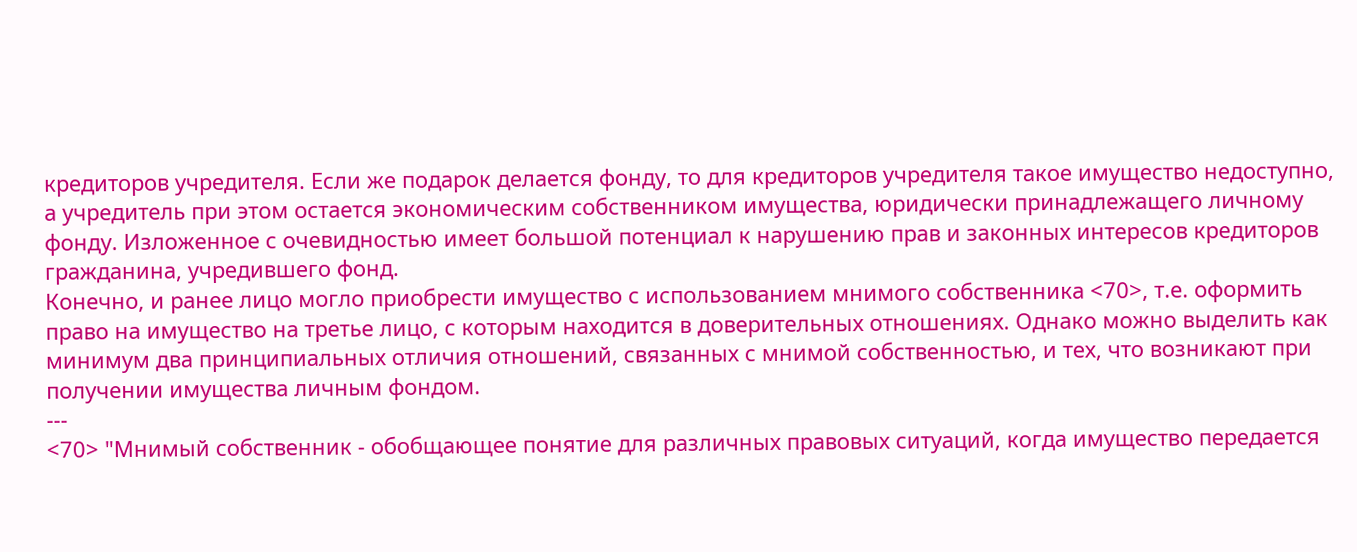кредиторов учредителя. Если же подарок делается фонду, то для кредиторов учредителя такое имущество недоступно, а учредитель при этом остается экономическим собственником имущества, юридически принадлежащего личному фонду. Изложенное с очевидностью имеет большой потенциал к нарушению прав и законных интересов кредиторов гражданина, учредившего фонд.
Конечно, и ранее лицо могло приобрести имущество с использованием мнимого собственника <70>, т.е. оформить право на имущество на третье лицо, с которым находится в доверительных отношениях. Однако можно выделить как минимум два принципиальных отличия отношений, связанных с мнимой собственностью, и тех, что возникают при получении имущества личным фондом.
---
<70> "Мнимый собственник - обобщающее понятие для различных правовых ситуаций, когда имущество передается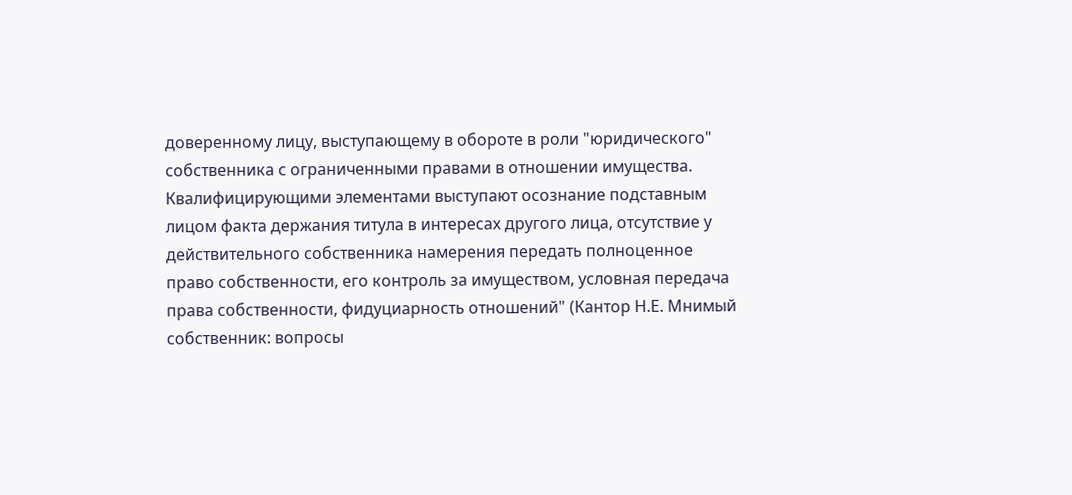доверенному лицу, выступающему в обороте в роли "юридического" собственника с ограниченными правами в отношении имущества. Квалифицирующими элементами выступают осознание подставным лицом факта держания титула в интересах другого лица, отсутствие у действительного собственника намерения передать полноценное право собственности, его контроль за имуществом, условная передача права собственности, фидуциарность отношений" (Кантор Н.Е. Мнимый собственник: вопросы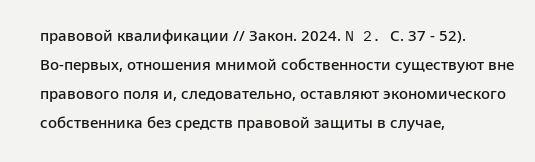правовой квалификации // Закон. 2024. N 2. С. 37 - 52).
Во-первых, отношения мнимой собственности существуют вне правового поля и, следовательно, оставляют экономического собственника без средств правовой защиты в случае,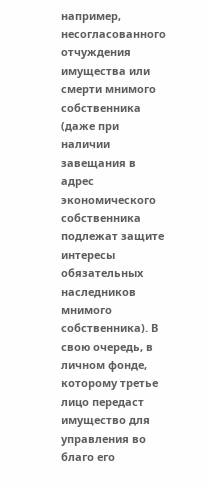например, несогласованного отчуждения имущества или смерти мнимого собственника (даже при наличии завещания в адрес экономического собственника подлежат защите интересы обязательных наследников мнимого собственника). В свою очередь, в личном фонде, которому третье лицо передаст имущество для управления во благо его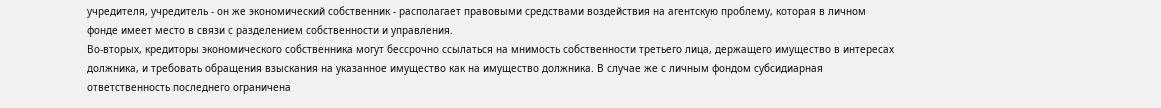учредителя, учредитель - он же экономический собственник - располагает правовыми средствами воздействия на агентскую проблему, которая в личном фонде имеет место в связи с разделением собственности и управления.
Во-вторых, кредиторы экономического собственника могут бессрочно ссылаться на мнимость собственности третьего лица, держащего имущество в интересах должника, и требовать обращения взыскания на указанное имущество как на имущество должника. В случае же с личным фондом субсидиарная ответственность последнего ограничена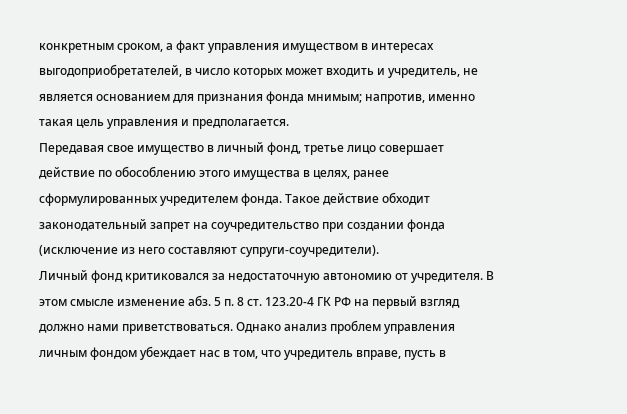конкретным сроком, а факт управления имуществом в интересах выгодоприобретателей, в число которых может входить и учредитель, не является основанием для признания фонда мнимым; напротив, именно такая цель управления и предполагается.
Передавая свое имущество в личный фонд, третье лицо совершает действие по обособлению этого имущества в целях, ранее сформулированных учредителем фонда. Такое действие обходит законодательный запрет на соучредительство при создании фонда (исключение из него составляют супруги-соучредители).
Личный фонд критиковался за недостаточную автономию от учредителя. В этом смысле изменение абз. 5 п. 8 ст. 123.20-4 ГК РФ на первый взгляд должно нами приветствоваться. Однако анализ проблем управления личным фондом убеждает нас в том, что учредитель вправе, пусть в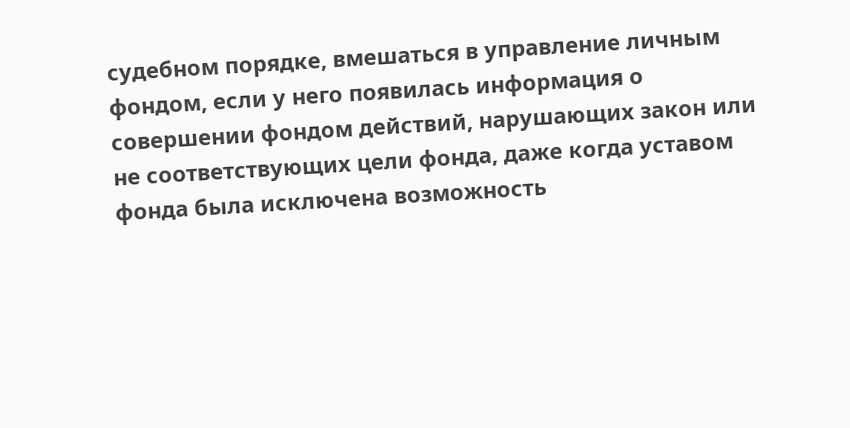судебном порядке, вмешаться в управление личным фондом, если у него появилась информация о совершении фондом действий, нарушающих закон или не соответствующих цели фонда, даже когда уставом фонда была исключена возможность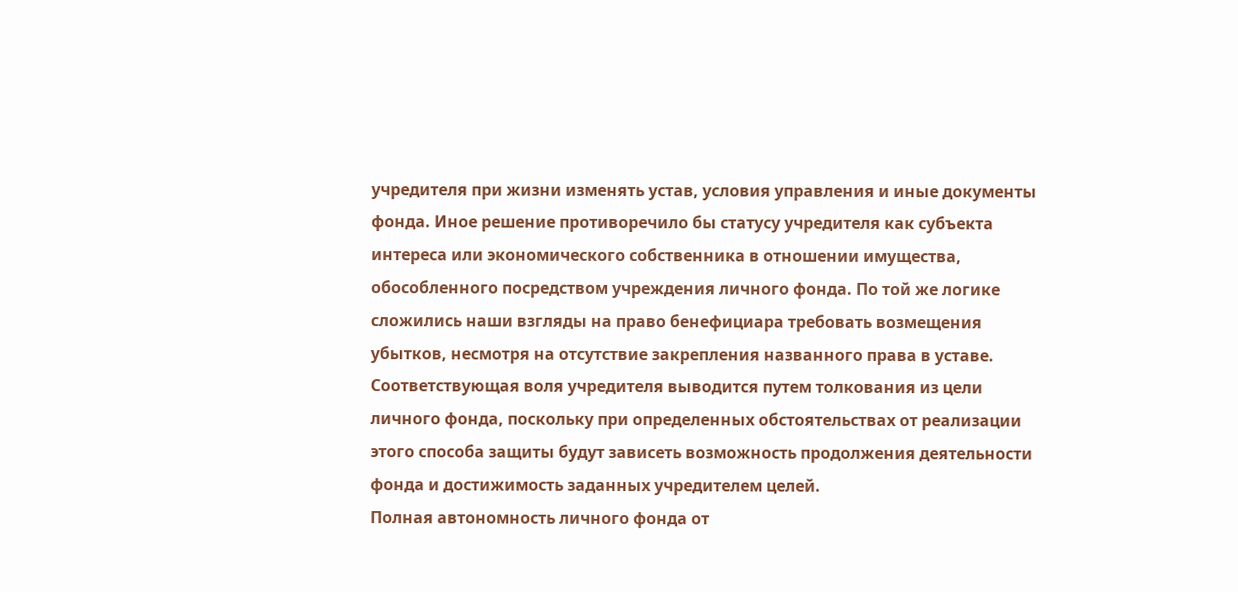учредителя при жизни изменять устав, условия управления и иные документы фонда. Иное решение противоречило бы статусу учредителя как субъекта интереса или экономического собственника в отношении имущества, обособленного посредством учреждения личного фонда. По той же логике сложились наши взгляды на право бенефициара требовать возмещения убытков, несмотря на отсутствие закрепления названного права в уставе. Соответствующая воля учредителя выводится путем толкования из цели личного фонда, поскольку при определенных обстоятельствах от реализации этого способа защиты будут зависеть возможность продолжения деятельности фонда и достижимость заданных учредителем целей.
Полная автономность личного фонда от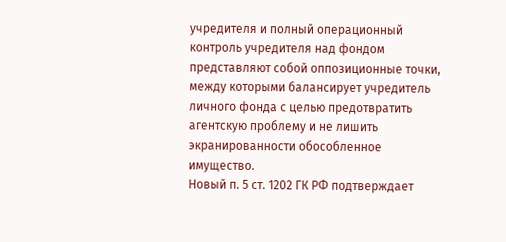учредителя и полный операционный контроль учредителя над фондом представляют собой оппозиционные точки, между которыми балансирует учредитель личного фонда с целью предотвратить агентскую проблему и не лишить экранированности обособленное имущество.
Новый п. 5 ст. 1202 ГК РФ подтверждает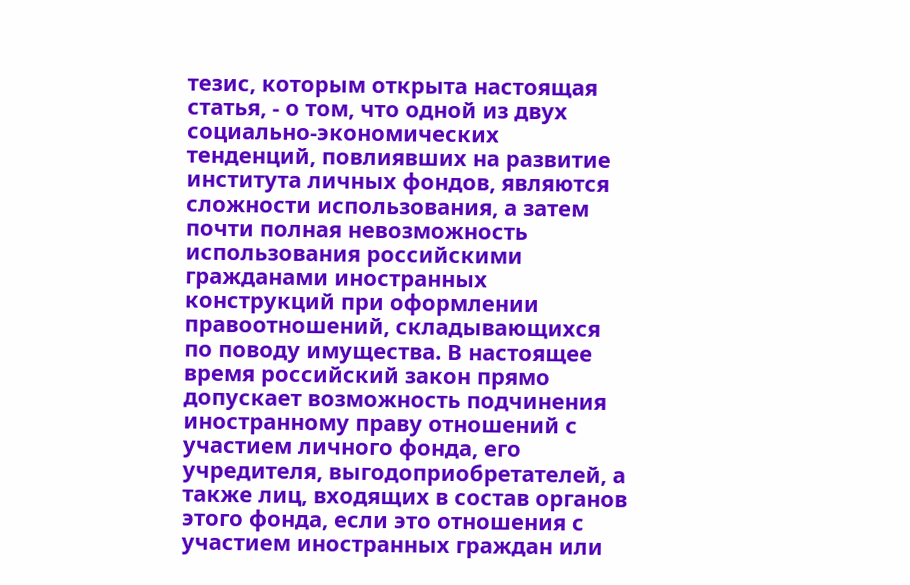тезис, которым открыта настоящая статья, - о том, что одной из двух социально-экономических тенденций, повлиявших на развитие института личных фондов, являются сложности использования, а затем почти полная невозможность использования российскими гражданами иностранных конструкций при оформлении правоотношений, складывающихся по поводу имущества. В настоящее время российский закон прямо допускает возможность подчинения иностранному праву отношений с участием личного фонда, его учредителя, выгодоприобретателей, а также лиц, входящих в состав органов этого фонда, если это отношения с участием иностранных граждан или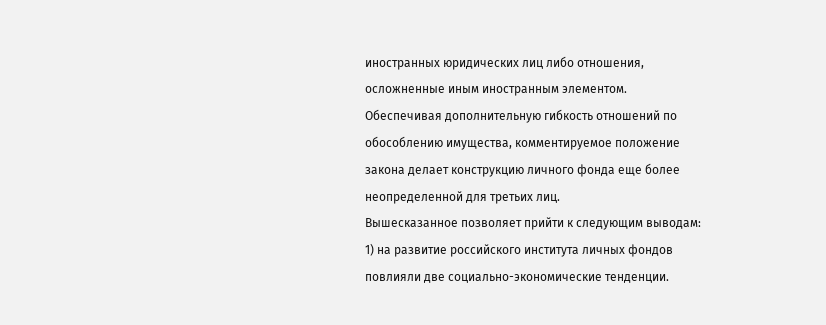иностранных юридических лиц либо отношения, осложненные иным иностранным элементом. Обеспечивая дополнительную гибкость отношений по обособлению имущества, комментируемое положение закона делает конструкцию личного фонда еще более неопределенной для третьих лиц.
Вышесказанное позволяет прийти к следующим выводам:
1) на развитие российского института личных фондов повлияли две социально-экономические тенденции.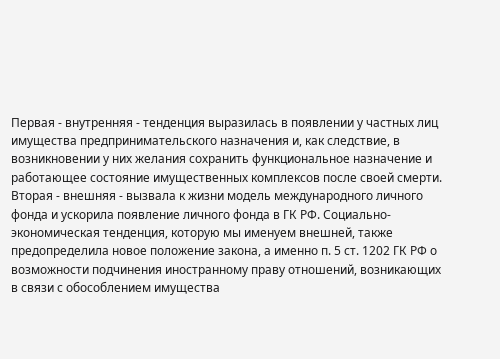Первая - внутренняя - тенденция выразилась в появлении у частных лиц имущества предпринимательского назначения и, как следствие, в возникновении у них желания сохранить функциональное назначение и работающее состояние имущественных комплексов после своей смерти. Вторая - внешняя - вызвала к жизни модель международного личного фонда и ускорила появление личного фонда в ГК РФ. Социально-экономическая тенденция, которую мы именуем внешней, также предопределила новое положение закона, а именно п. 5 ст. 1202 ГК РФ о возможности подчинения иностранному праву отношений, возникающих в связи с обособлением имущества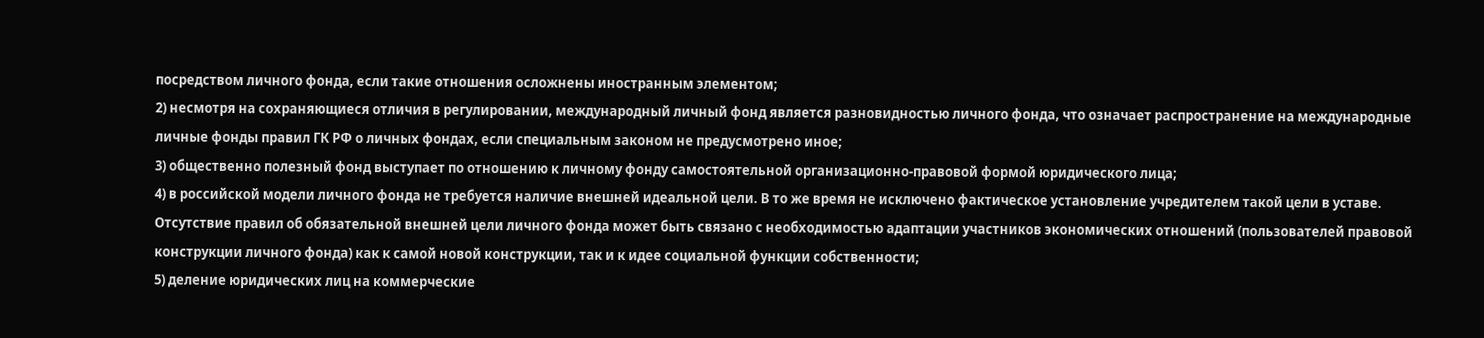посредством личного фонда, если такие отношения осложнены иностранным элементом;
2) несмотря на сохраняющиеся отличия в регулировании, международный личный фонд является разновидностью личного фонда, что означает распространение на международные личные фонды правил ГК РФ о личных фондах, если специальным законом не предусмотрено иное;
3) общественно полезный фонд выступает по отношению к личному фонду самостоятельной организационно-правовой формой юридического лица;
4) в российской модели личного фонда не требуется наличие внешней идеальной цели. В то же время не исключено фактическое установление учредителем такой цели в уставе. Отсутствие правил об обязательной внешней цели личного фонда может быть связано с необходимостью адаптации участников экономических отношений (пользователей правовой конструкции личного фонда) как к самой новой конструкции, так и к идее социальной функции собственности;
5) деление юридических лиц на коммерческие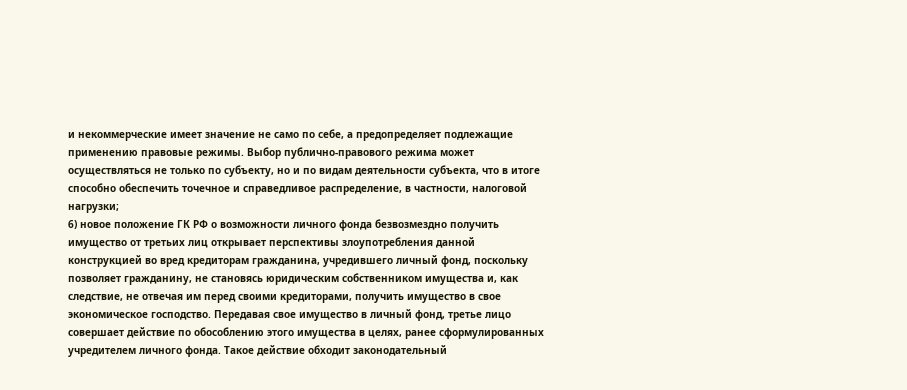и некоммерческие имеет значение не само по себе, а предопределяет подлежащие применению правовые режимы. Выбор публично-правового режима может осуществляться не только по субъекту, но и по видам деятельности субъекта, что в итоге способно обеспечить точечное и справедливое распределение, в частности, налоговой нагрузки;
6) новое положение ГК РФ о возможности личного фонда безвозмездно получить имущество от третьих лиц открывает перспективы злоупотребления данной конструкцией во вред кредиторам гражданина, учредившего личный фонд, поскольку позволяет гражданину, не становясь юридическим собственником имущества и, как следствие, не отвечая им перед своими кредиторами, получить имущество в свое экономическое господство. Передавая свое имущество в личный фонд, третье лицо совершает действие по обособлению этого имущества в целях, ранее сформулированных учредителем личного фонда. Такое действие обходит законодательный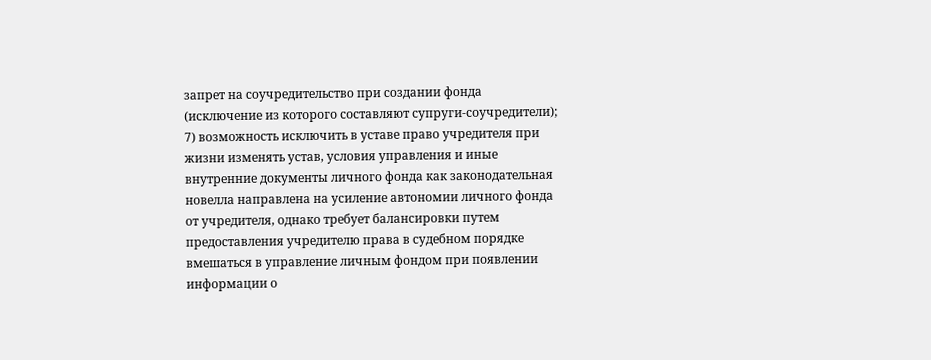запрет на соучредительство при создании фонда (исключение из которого составляют супруги-соучредители);
7) возможность исключить в уставе право учредителя при жизни изменять устав, условия управления и иные внутренние документы личного фонда как законодательная новелла направлена на усиление автономии личного фонда от учредителя, однако требует балансировки путем предоставления учредителю права в судебном порядке вмешаться в управление личным фондом при появлении информации о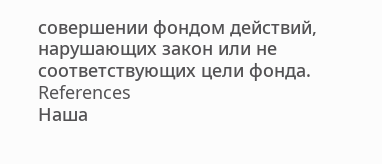совершении фондом действий, нарушающих закон или не соответствующих цели фонда.
References
Наша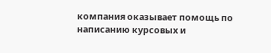компания оказывает помощь по написанию курсовых и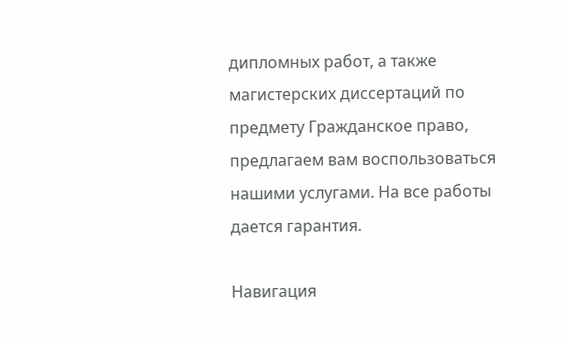дипломных работ, а также магистерских диссертаций по предмету Гражданское право, предлагаем вам воспользоваться нашими услугами. На все работы дается гарантия.

Навигация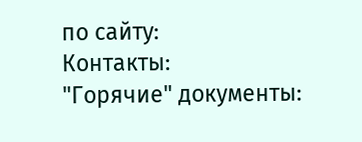по сайту:
Контакты:
"Горячие" документы: